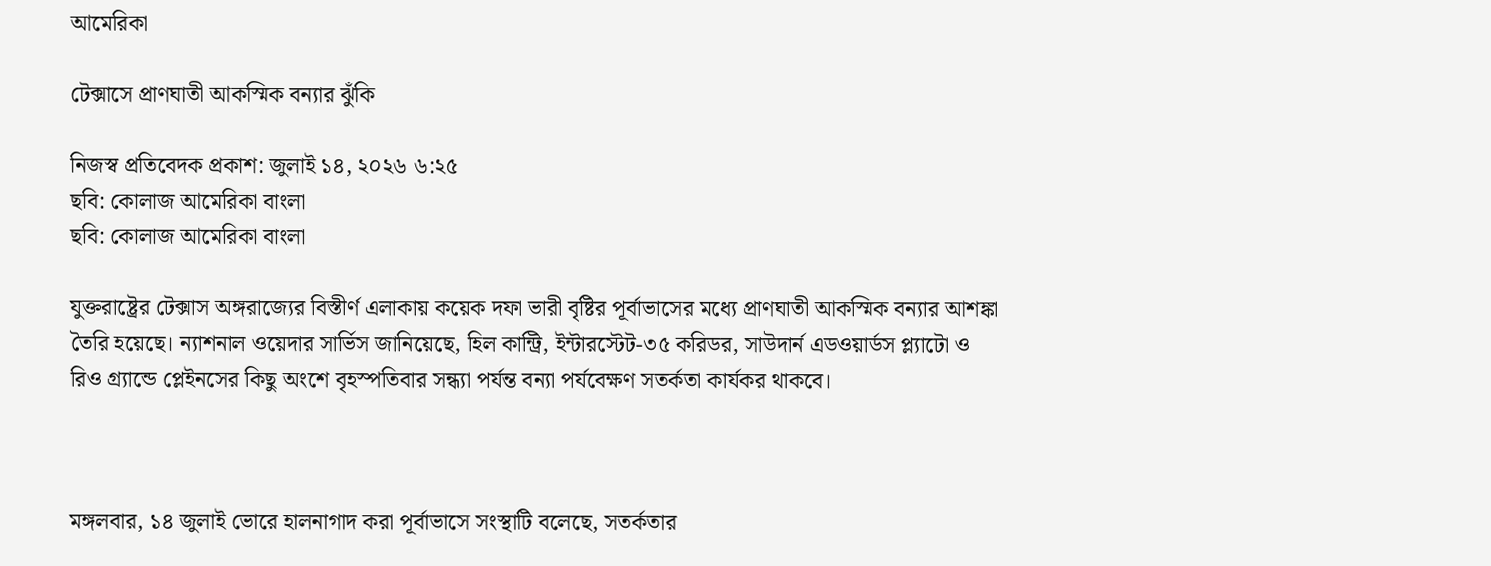আমেরিকা

টেক্সাসে প্রাণঘাতী আকস্মিক বন্যার ঝুঁকি

নিজস্ব প্রতিবেদক প্রকাশ: জুলাই ১৪, ২০২৬ ৬:২৫
ছবি: কোলাজ আমেরিকা বাংলা
ছবি: কোলাজ আমেরিকা বাংলা

যুক্তরাষ্ট্রের টেক্সাস অঙ্গরাজ্যের বিস্তীর্ণ এলাকায় কয়েক দফা ভারী বৃষ্টির পূর্বাভাসের মধ্যে প্রাণঘাতী আকস্মিক বন্যার আশঙ্কা তৈরি হয়েছে। ন্যাশনাল ওয়েদার সার্ভিস জানিয়েছে, হিল কান্ট্রি, ইন্টারস্টেট-৩৫ করিডর, সাউদার্ন এডওয়ার্ডস প্ল্যাটো ও রিও গ্র্যান্ডে প্লেইনসের কিছু অংশে বৃহস্পতিবার সন্ধ্যা পর্যন্ত বন্যা পর্যবেক্ষণ সতর্কতা কার্যকর থাকবে।



মঙ্গলবার, ১৪ জুলাই ভোরে হালনাগাদ করা পূর্বাভাসে সংস্থাটি বলেছে, সতর্কতার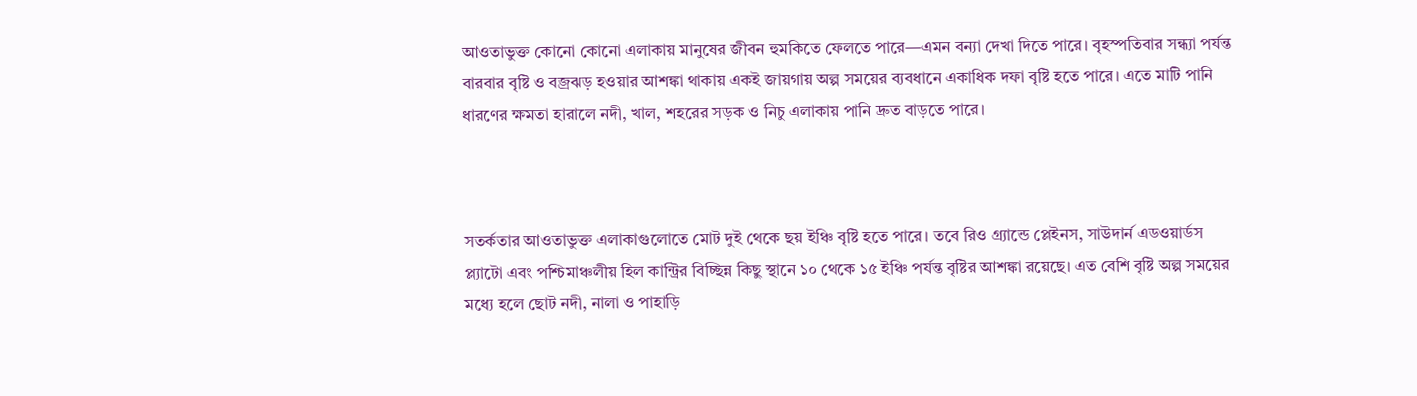আওতাভুক্ত কোনো কোনো এলাকায় মানুষের জীবন হুমকিতে ফেলতে পারে—এমন বন্যা দেখা দিতে পারে। বৃহস্পতিবার সন্ধ্যা পর্যন্ত বারবার বৃষ্টি ও বজ্রঝড় হওয়ার আশঙ্কা থাকায় একই জায়গায় অল্প সময়ের ব্যবধানে একাধিক দফা বৃষ্টি হতে পারে। এতে মাটি পানি ধারণের ক্ষমতা হারালে নদী, খাল, শহরের সড়ক ও নিচু এলাকায় পানি দ্রুত বাড়তে পারে।



সতর্কতার আওতাভুক্ত এলাকাগুলোতে মোট দুই থেকে ছয় ইঞ্চি বৃষ্টি হতে পারে। তবে রিও গ্র্যান্ডে প্লেইনস, সাউদার্ন এডওয়ার্ডস প্ল্যাটো এবং পশ্চিমাঞ্চলীয় হিল কান্ট্রির বিচ্ছিন্ন কিছু স্থানে ১০ থেকে ১৫ ইঞ্চি পর্যন্ত বৃষ্টির আশঙ্কা রয়েছে। এত বেশি বৃষ্টি অল্প সময়ের মধ্যে হলে ছোট নদী, নালা ও পাহাড়ি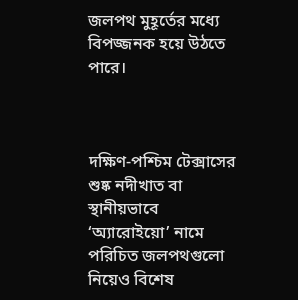জলপথ মুহূর্তের মধ্যে বিপজ্জনক হয়ে উঠতে পারে।



দক্ষিণ-পশ্চিম টেক্সাসের শুষ্ক নদীখাত বা স্থানীয়ভাবে ‘অ্যারোইয়ো’ নামে পরিচিত জলপথগুলো নিয়েও বিশেষ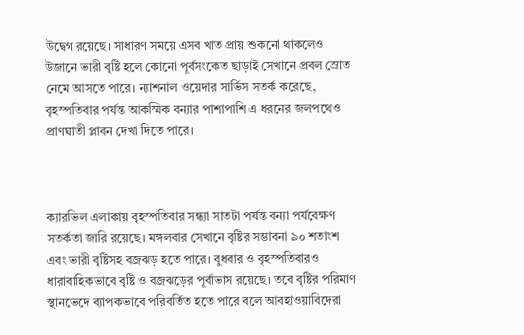উদ্বেগ রয়েছে। সাধারণ সময়ে এসব খাত প্রায় শুকনো থাকলেও উজানে ভারী বৃষ্টি হলে কোনো পূর্বসংকেত ছাড়াই সেখানে প্রবল স্রোত নেমে আসতে পারে। ন্যাশনাল ওয়েদার সার্ভিস সতর্ক করেছে, বৃহস্পতিবার পর্যন্ত আকস্মিক বন্যার পাশাপাশি এ ধরনের জলপথেও প্রাণঘাতী প্লাবন দেখা দিতে পারে।



ক্যারভিল এলাকায় বৃহস্পতিবার সন্ধ্যা সাতটা পর্যন্ত বন্যা পর্যবেক্ষণ সতর্কতা জারি রয়েছে। মঙ্গলবার সেখানে বৃষ্টির সম্ভাবনা ৯০ শতাংশ এবং ভারী বৃষ্টিসহ বজ্রঝড় হতে পারে। বুধবার ও বৃহস্পতিবারও ধারাবাহিকভাবে বৃষ্টি ও বজ্রঝড়ের পূর্বাভাস রয়েছে। তবে বৃষ্টির পরিমাণ স্থানভেদে ব্যাপকভাবে পরিবর্তিত হতে পারে বলে আবহাওয়াবিদেরা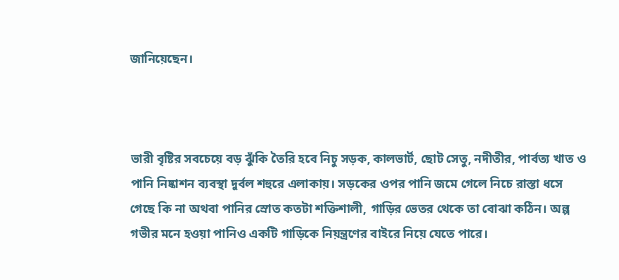জানিয়েছেন।



ভারী বৃষ্টির সবচেয়ে বড় ঝুঁকি তৈরি হবে নিচু সড়ক, কালভার্ট, ছোট সেতু, নদীতীর, পার্বত্য খাত ও পানি নিষ্কাশন ব্যবস্থা দুর্বল শহুরে এলাকায়। সড়কের ওপর পানি জমে গেলে নিচে রাস্তা ধসে গেছে কি না অথবা পানির স্রোত কতটা শক্তিশালী, গাড়ির ভেতর থেকে তা বোঝা কঠিন। অল্প গভীর মনে হওয়া পানিও একটি গাড়িকে নিয়ন্ত্রণের বাইরে নিয়ে যেতে পারে।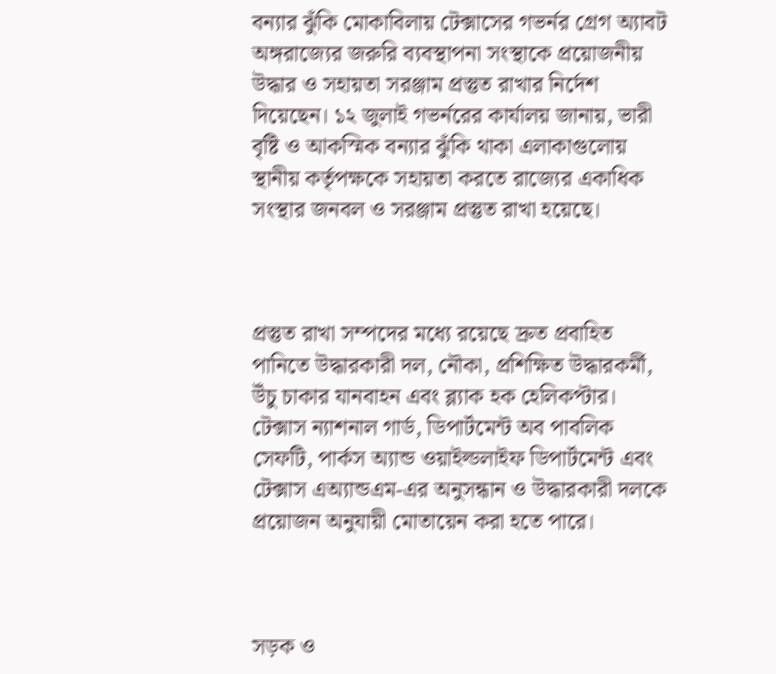বন্যার ঝুঁকি মোকাবিলায় টেক্সাসের গভর্নর গ্রেগ অ্যাবট অঙ্গরাজ্যের জরুরি ব্যবস্থাপনা সংস্থাকে প্রয়োজনীয় উদ্ধার ও সহায়তা সরঞ্জাম প্রস্তুত রাখার নির্দেশ দিয়েছেন। ১২ জুলাই গভর্নরের কার্যালয় জানায়, ভারী বৃষ্টি ও আকস্মিক বন্যার ঝুঁকি থাকা এলাকাগুলোয় স্থানীয় কর্তৃপক্ষকে সহায়তা করতে রাজ্যের একাধিক সংস্থার জনবল ও সরঞ্জাম প্রস্তুত রাখা হয়েছে।



প্রস্তুত রাখা সম্পদের মধ্যে রয়েছে দ্রুত প্রবাহিত পানিতে উদ্ধারকারী দল, নৌকা, প্রশিক্ষিত উদ্ধারকর্মী, উঁচু চাকার যানবাহন এবং ব্ল্যাক হক হেলিকপ্টার। টেক্সাস ন্যাশনাল গার্ড, ডিপার্টমেন্ট অব পাবলিক সেফটি, পার্কস অ্যান্ড ওয়াইল্ডলাইফ ডিপার্টমেন্ট এবং টেক্সাস এঅ্যান্ডএম-এর অনুসন্ধান ও উদ্ধারকারী দলকে প্রয়োজন অনুযায়ী মোতায়েন করা হতে পারে।



সড়ক ও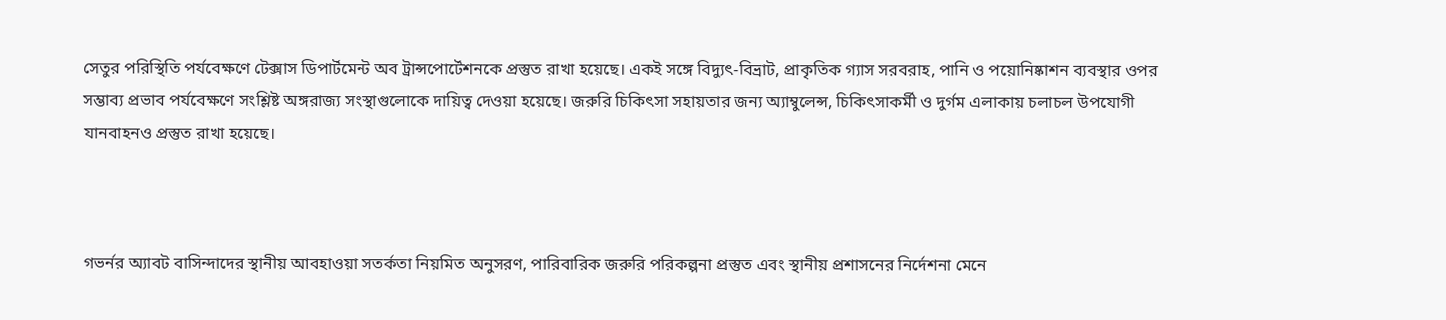সেতুর পরিস্থিতি পর্যবেক্ষণে টেক্সাস ডিপার্টমেন্ট অব ট্রান্সপোর্টেশনকে প্রস্তুত রাখা হয়েছে। একই সঙ্গে বিদ্যুৎ-বিভ্রাট, প্রাকৃতিক গ্যাস সরবরাহ, পানি ও পয়োনিষ্কাশন ব্যবস্থার ওপর সম্ভাব্য প্রভাব পর্যবেক্ষণে সংশ্লিষ্ট অঙ্গরাজ্য সংস্থাগুলোকে দায়িত্ব দেওয়া হয়েছে। জরুরি চিকিৎসা সহায়তার জন্য অ্যাম্বুলেন্স, চিকিৎসাকর্মী ও দুর্গম এলাকায় চলাচল উপযোগী যানবাহনও প্রস্তুত রাখা হয়েছে।



গভর্নর অ্যাবট বাসিন্দাদের স্থানীয় আবহাওয়া সতর্কতা নিয়মিত অনুসরণ, পারিবারিক জরুরি পরিকল্পনা প্রস্তুত এবং স্থানীয় প্রশাসনের নির্দেশনা মেনে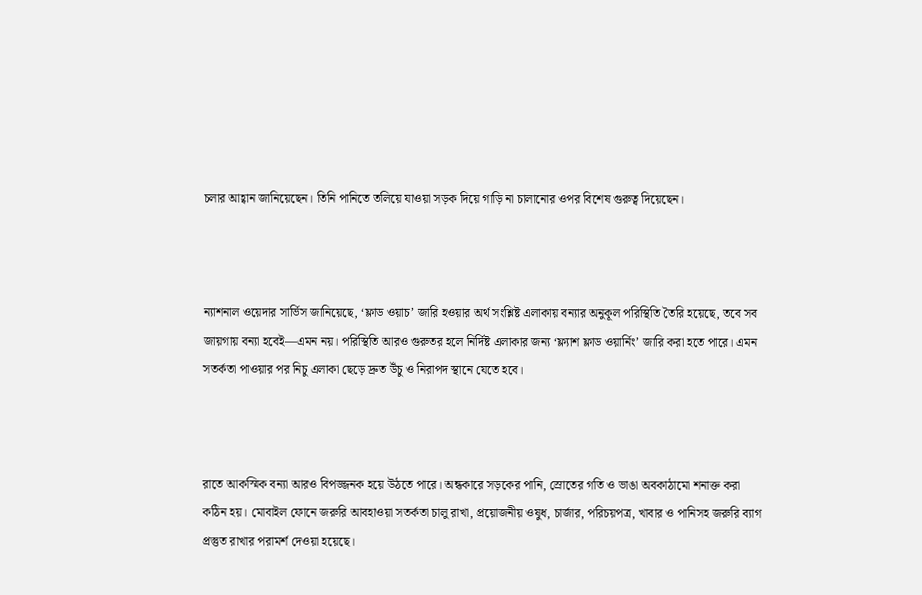চলার আহ্বান জানিয়েছেন। তিনি পানিতে তলিয়ে যাওয়া সড়ক দিয়ে গাড়ি না চালানোর ওপর বিশেষ গুরুত্ব দিয়েছেন।



ন্যাশনাল ওয়েদার সার্ভিস জানিয়েছে, ‘ফ্লাড ওয়াচ’ জারি হওয়ার অর্থ সংশ্লিষ্ট এলাকায় বন্যার অনুকূল পরিস্থিতি তৈরি হয়েছে, তবে সব জায়গায় বন্যা হবেই—এমন নয়। পরিস্থিতি আরও গুরুতর হলে নির্দিষ্ট এলাকার জন্য ‘ফ্ল্যাশ ফ্লাড ওয়ার্নিং’ জারি করা হতে পারে। এমন সতর্কতা পাওয়ার পর নিচু এলাকা ছেড়ে দ্রুত উঁচু ও নিরাপদ স্থানে যেতে হবে।



রাতে আকস্মিক বন্যা আরও বিপজ্জনক হয়ে উঠতে পারে। অন্ধকারে সড়কের পানি, স্রোতের গতি ও ভাঙা অবকাঠামো শনাক্ত করা কঠিন হয়। মোবাইল ফোনে জরুরি আবহাওয়া সতর্কতা চালু রাখা, প্রয়োজনীয় ওষুধ, চার্জার, পরিচয়পত্র, খাবার ও পানিসহ জরুরি ব্যাগ প্রস্তুত রাখার পরামর্শ দেওয়া হয়েছে।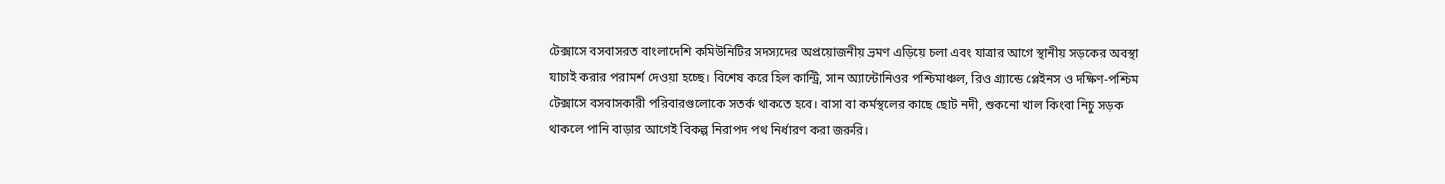টেক্সাসে বসবাসরত বাংলাদেশি কমিউনিটির সদস্যদের অপ্রয়োজনীয় ভ্রমণ এড়িয়ে চলা এবং যাত্রার আগে স্থানীয় সড়কের অবস্থা যাচাই করার পরামর্শ দেওয়া হচ্ছে। বিশেষ করে হিল কান্ট্রি, সান অ্যান্টোনিওর পশ্চিমাঞ্চল, রিও গ্র্যান্ডে প্লেইনস ও দক্ষিণ-পশ্চিম টেক্সাসে বসবাসকারী পরিবারগুলোকে সতর্ক থাকতে হবে। বাসা বা কর্মস্থলের কাছে ছোট নদী, শুকনো খাল কিংবা নিচু সড়ক থাকলে পানি বাড়ার আগেই বিকল্প নিরাপদ পথ নির্ধারণ করা জরুরি।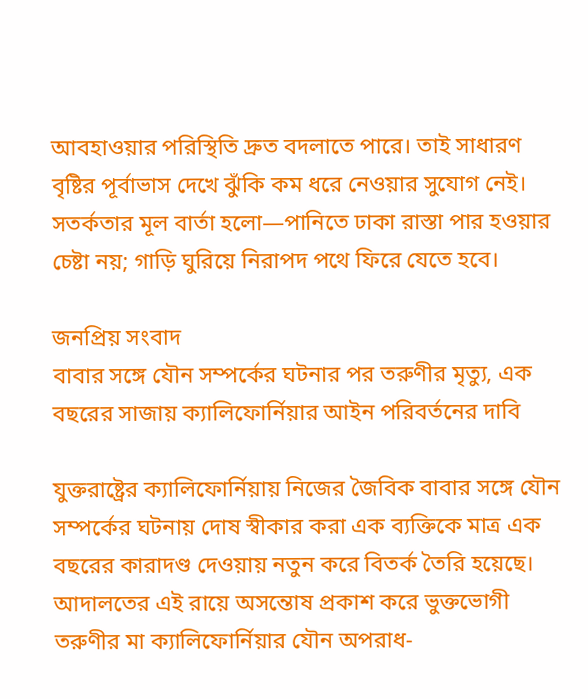আবহাওয়ার পরিস্থিতি দ্রুত বদলাতে পারে। তাই সাধারণ বৃষ্টির পূর্বাভাস দেখে ঝুঁকি কম ধরে নেওয়ার সুযোগ নেই। সতর্কতার মূল বার্তা হলো—পানিতে ঢাকা রাস্তা পার হওয়ার চেষ্টা নয়; গাড়ি ঘুরিয়ে নিরাপদ পথে ফিরে যেতে হবে।

জনপ্রিয় সংবাদ
বাবার সঙ্গে যৌন সম্পর্কের ঘটনার পর তরুণীর মৃত্যু, এক বছরের সাজায় ক্যালিফোর্নিয়ার আইন পরিবর্তনের দাবি

যুক্তরাষ্ট্রের ক্যালিফোর্নিয়ায় নিজের জৈবিক বাবার সঙ্গে যৌন সম্পর্কের ঘটনায় দোষ স্বীকার করা এক ব্যক্তিকে মাত্র এক বছরের কারাদণ্ড দেওয়ায় নতুন করে বিতর্ক তৈরি হয়েছে। আদালতের এই রায়ে অসন্তোষ প্রকাশ করে ভুক্তভোগী তরুণীর মা ক্যালিফোর্নিয়ার যৌন অপরাধ-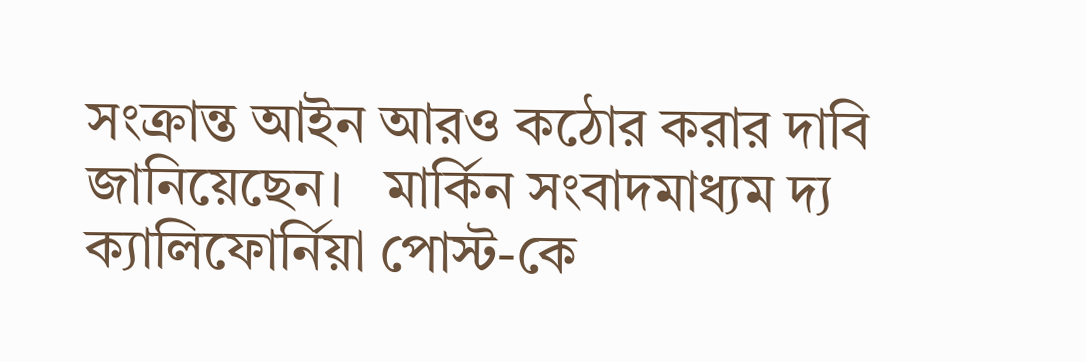সংক্রান্ত আইন আরও কঠোর করার দাবি জানিয়েছেন।   মার্কিন সংবাদমাধ্যম দ্য ক্যালিফোর্নিয়া পোস্ট-কে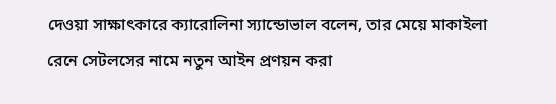দেওয়া সাক্ষাৎকারে ক্যারোলিনা স্যান্ডোভাল বলেন, তার মেয়ে মাকাইলা রেনে সেটলসের নামে নতুন আইন প্রণয়ন করা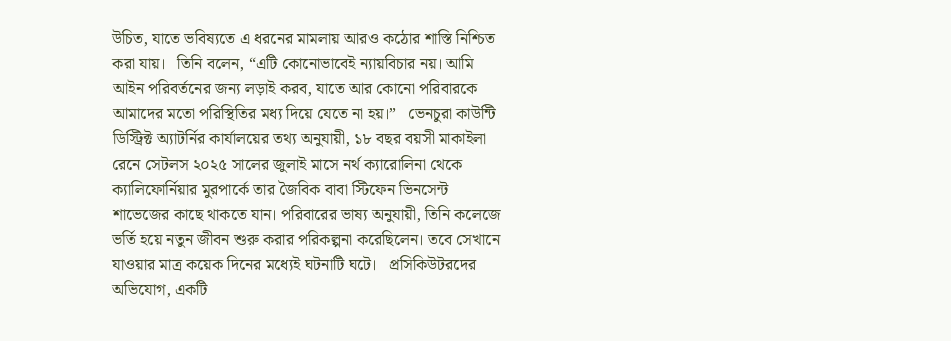উচিত, যাতে ভবিষ্যতে এ ধরনের মামলায় আরও কঠোর শাস্তি নিশ্চিত করা যায়।   তিনি বলেন, “এটি কোনোভাবেই ন্যায়বিচার নয়। আমি আইন পরিবর্তনের জন্য লড়াই করব, যাতে আর কোনো পরিবারকে আমাদের মতো পরিস্থিতির মধ্য দিয়ে যেতে না হয়।”   ভেনচুরা কাউন্টি ডিস্ট্রিক্ট অ্যাটর্নির কার্যালয়ের তথ্য অনুযায়ী, ১৮ বছর বয়সী মাকাইলা রেনে সেটলস ২০২৫ সালের জুলাই মাসে নর্থ ক্যারোলিনা থেকে ক্যালিফোর্নিয়ার মুরপার্কে তার জৈবিক বাবা স্টিফেন ভিনসেন্ট শাভেজের কাছে থাকতে যান। পরিবারের ভাষ্য অনুযায়ী, তিনি কলেজে ভর্তি হয়ে নতুন জীবন শুরু করার পরিকল্পনা করেছিলেন। তবে সেখানে যাওয়ার মাত্র কয়েক দিনের মধ্যেই ঘটনাটি ঘটে।   প্রসিকিউটরদের অভিযোগ, একটি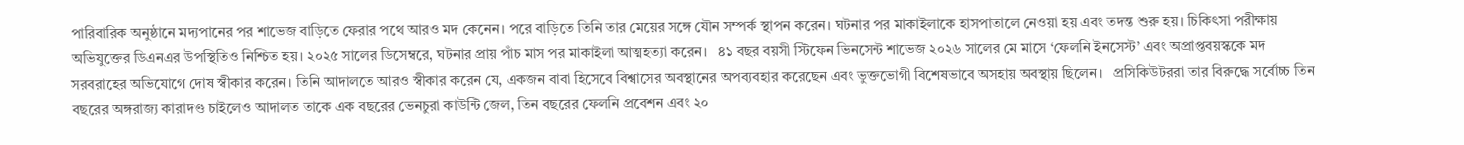পারিবারিক অনুষ্ঠানে মদ্যপানের পর শাভেজ বাড়িতে ফেরার পথে আরও মদ কেনেন। পরে বাড়িতে তিনি তার মেয়ের সঙ্গে যৌন সম্পর্ক স্থাপন করেন। ঘটনার পর মাকাইলাকে হাসপাতালে নেওয়া হয় এবং তদন্ত শুরু হয়। চিকিৎসা পরীক্ষায় অভিযুক্তের ডিএনএর উপস্থিতিও নিশ্চিত হয়। ২০২৫ সালের ডিসেম্বরে, ঘটনার প্রায় পাঁচ মাস পর মাকাইলা আত্মহত্যা করেন।   ৪১ বছর বয়সী স্টিফেন ভিনসেন্ট শাভেজ ২০২৬ সালের মে মাসে ‘ফেলনি ইনসেস্ট’ এবং অপ্রাপ্তবয়স্ককে মদ সরবরাহের অভিযোগে দোষ স্বীকার করেন। তিনি আদালতে আরও স্বীকার করেন যে, একজন বাবা হিসেবে বিশ্বাসের অবস্থানের অপব্যবহার করেছেন এবং ভুক্তভোগী বিশেষভাবে অসহায় অবস্থায় ছিলেন।   প্রসিকিউটররা তার বিরুদ্ধে সর্বোচ্চ তিন বছরের অঙ্গরাজ্য কারাদণ্ড চাইলেও আদালত তাকে এক বছরের ভেনচুরা কাউন্টি জেল, তিন বছরের ফেলনি প্রবেশন এবং ২০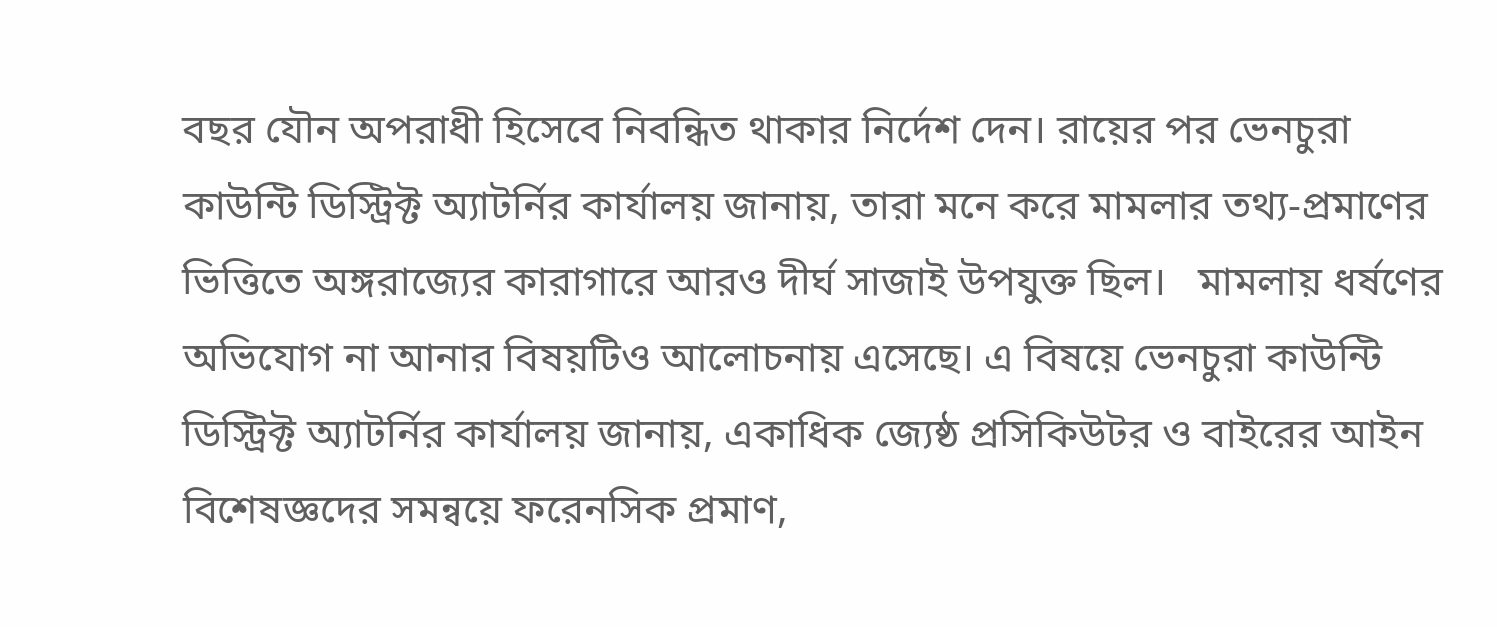বছর যৌন অপরাধী হিসেবে নিবন্ধিত থাকার নির্দেশ দেন। রায়ের পর ভেনচুরা কাউন্টি ডিস্ট্রিক্ট অ্যাটর্নির কার্যালয় জানায়, তারা মনে করে মামলার তথ্য-প্রমাণের ভিত্তিতে অঙ্গরাজ্যের কারাগারে আরও দীর্ঘ সাজাই উপযুক্ত ছিল।   মামলায় ধর্ষণের অভিযোগ না আনার বিষয়টিও আলোচনায় এসেছে। এ বিষয়ে ভেনচুরা কাউন্টি ডিস্ট্রিক্ট অ্যাটর্নির কার্যালয় জানায়, একাধিক জ্যেষ্ঠ প্রসিকিউটর ও বাইরের আইন বিশেষজ্ঞদের সমন্বয়ে ফরেনসিক প্রমাণ,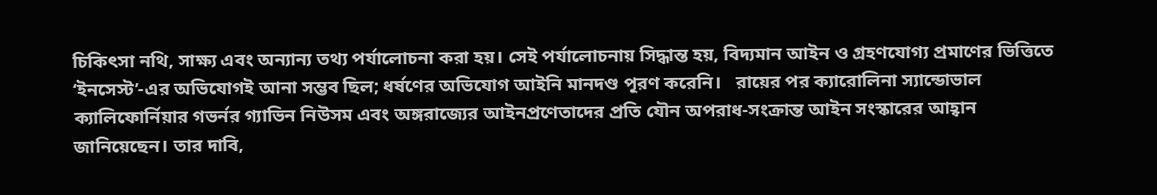চিকিৎসা নথি, সাক্ষ্য এবং অন্যান্য তথ্য পর্যালোচনা করা হয়। সেই পর্যালোচনায় সিদ্ধান্ত হয়, বিদ্যমান আইন ও গ্রহণযোগ্য প্রমাণের ভিত্তিতে ‘ইনসেস্ট’-এর অভিযোগই আনা সম্ভব ছিল; ধর্ষণের অভিযোগ আইনি মানদণ্ড পূরণ করেনি।   রায়ের পর ক্যারোলিনা স্যান্ডোভাল ক্যালিফোর্নিয়ার গভর্নর গ্যাভিন নিউসম এবং অঙ্গরাজ্যের আইনপ্রণেতাদের প্রতি যৌন অপরাধ-সংক্রান্ত আইন সংস্কারের আহ্বান জানিয়েছেন। তার দাবি,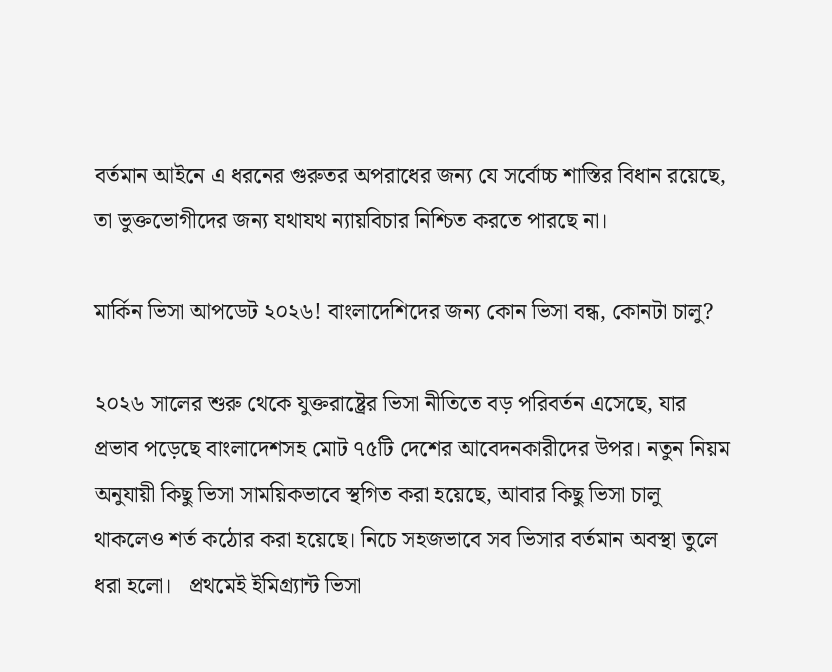বর্তমান আইনে এ ধরনের গুরুতর অপরাধের জন্য যে সর্বোচ্চ শাস্তির বিধান রয়েছে, তা ভুক্তভোগীদের জন্য যথাযথ ন্যায়বিচার নিশ্চিত করতে পারছে না।

মার্কিন ভিসা আপডেট ২০২৬! বাংলাদেশিদের জন্য কোন ভিসা বন্ধ, কোনটা চালু?

২০২৬ সালের শুরু থেকে যুক্তরাষ্ট্রের ভিসা নীতিতে বড় পরিবর্তন এসেছে, যার প্রভাব পড়েছে বাংলাদেশসহ মোট ৭৫টি দেশের আবেদনকারীদের উপর। নতুন নিয়ম অনুযায়ী কিছু ভিসা সাময়িকভাবে স্থগিত করা হয়েছে, আবার কিছু ভিসা চালু থাকলেও শর্ত কঠোর করা হয়েছে। নিচে সহজভাবে সব ভিসার বর্তমান অবস্থা তুলে ধরা হলো।   প্রথমেই ইমিগ্র্যান্ট ভিসা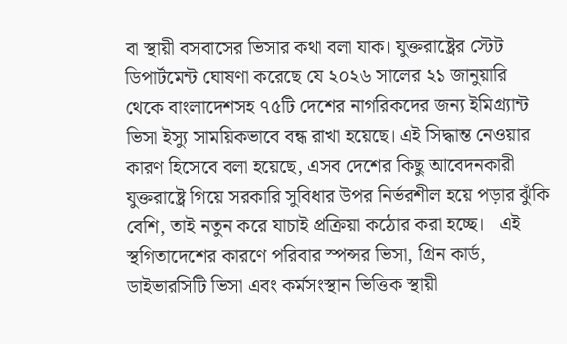বা স্থায়ী বসবাসের ভিসার কথা বলা যাক। যুক্তরাষ্ট্রের স্টেট ডিপার্টমেন্ট ঘোষণা করেছে যে ২০২৬ সালের ২১ জানুয়ারি থেকে বাংলাদেশসহ ৭৫টি দেশের নাগরিকদের জন্য ইমিগ্র্যান্ট ভিসা ইস্যু সাময়িকভাবে বন্ধ রাখা হয়েছে। এই সিদ্ধান্ত নেওয়ার কারণ হিসেবে বলা হয়েছে, এসব দেশের কিছু আবেদনকারী যুক্তরাষ্ট্রে গিয়ে সরকারি সুবিধার উপর নির্ভরশীল হয়ে পড়ার ঝুঁকি বেশি, তাই নতুন করে যাচাই প্রক্রিয়া কঠোর করা হচ্ছে।   এই স্থগিতাদেশের কারণে পরিবার স্পন্সর ভিসা, গ্রিন কার্ড, ডাইভারসিটি ভিসা এবং কর্মসংস্থান ভিত্তিক স্থায়ী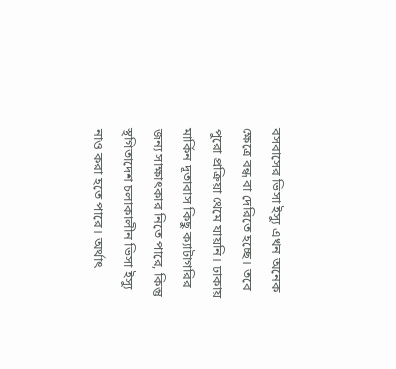বসবাসের ভিসা ইস্যু এখন অনেক ক্ষেত্রে বন্ধ বা দেরিতে হচ্ছে। তবে পুরো প্রক্রিয়া থেমে যায়নি। ঢাকায় মার্কিন দূতাবাস কিছু ক্যাটাগরির জন্য সাক্ষাৎকার নিতে পারে, কিন্তু স্থগিতাদেশ চলাকালীন ভিসা ইস্যু নাও করা হতে পারে। অর্থাৎ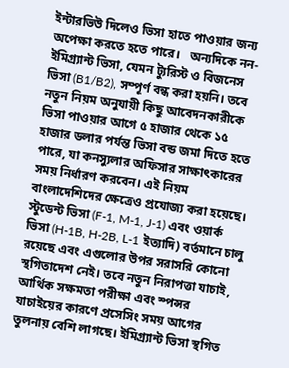ইন্টারভিউ দিলেও ভিসা হাতে পাওয়ার জন্য অপেক্ষা করতে হতে পারে।   অন্যদিকে নন-ইমিগ্র্যান্ট ভিসা, যেমন ট্যুরিস্ট ও বিজনেস ভিসা (B1/B2), সম্পূর্ণ বন্ধ করা হয়নি। তবে নতুন নিয়ম অনুযায়ী কিছু আবেদনকারীকে ভিসা পাওয়ার আগে ৫ হাজার থেকে ১৫ হাজার ডলার পর্যন্ত ভিসা বন্ড জমা দিতে হতে পারে, যা কনস্যুলার অফিসার সাক্ষাৎকারের সময় নির্ধারণ করবেন। এই নিয়ম বাংলাদেশিদের ক্ষেত্রেও প্রযোজ্য করা হয়েছে।   স্টুডেন্ট ভিসা (F-1, M-1, J-1) এবং ওয়ার্ক ভিসা (H-1B, H-2B, L-1 ইত্যাদি) বর্তমানে চালু রয়েছে এবং এগুলোর উপর সরাসরি কোনো স্থগিতাদেশ নেই। তবে নতুন নিরাপত্তা যাচাই, আর্থিক সক্ষমতা পরীক্ষা এবং স্পন্সর যাচাইয়ের কারণে প্রসেসিং সময় আগের তুলনায় বেশি লাগছে। ইমিগ্র্যান্ট ভিসা স্থগিত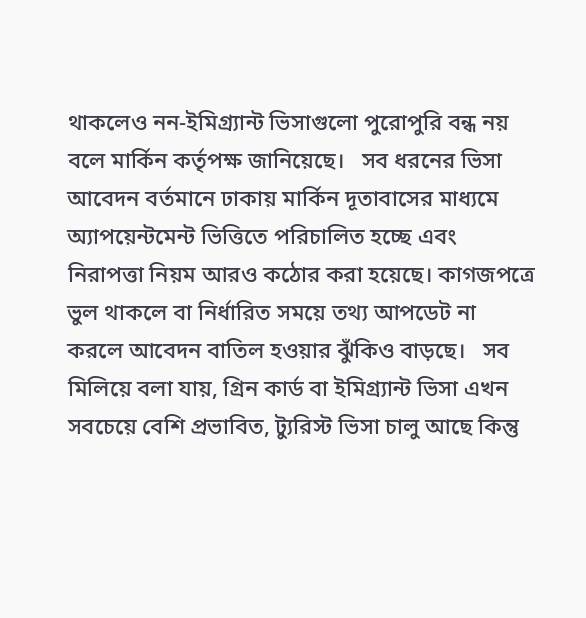থাকলেও নন-ইমিগ্র্যান্ট ভিসাগুলো পুরোপুরি বন্ধ নয় বলে মার্কিন কর্তৃপক্ষ জানিয়েছে।   সব ধরনের ভিসা আবেদন বর্তমানে ঢাকায় মার্কিন দূতাবাসের মাধ্যমে অ্যাপয়েন্টমেন্ট ভিত্তিতে পরিচালিত হচ্ছে এবং নিরাপত্তা নিয়ম আরও কঠোর করা হয়েছে। কাগজপত্রে ভুল থাকলে বা নির্ধারিত সময়ে তথ্য আপডেট না করলে আবেদন বাতিল হওয়ার ঝুঁকিও বাড়ছে।   সব মিলিয়ে বলা যায়, গ্রিন কার্ড বা ইমিগ্র্যান্ট ভিসা এখন সবচেয়ে বেশি প্রভাবিত, ট্যুরিস্ট ভিসা চালু আছে কিন্তু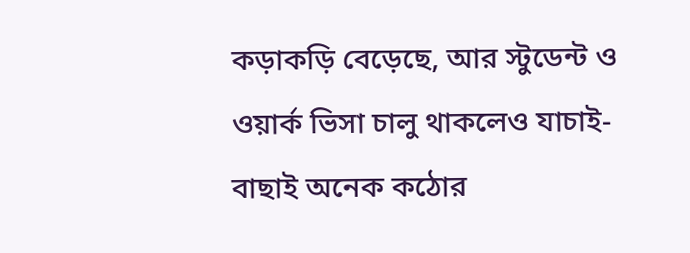কড়াকড়ি বেড়েছে, আর স্টুডেন্ট ও ওয়ার্ক ভিসা চালু থাকলেও যাচাই-বাছাই অনেক কঠোর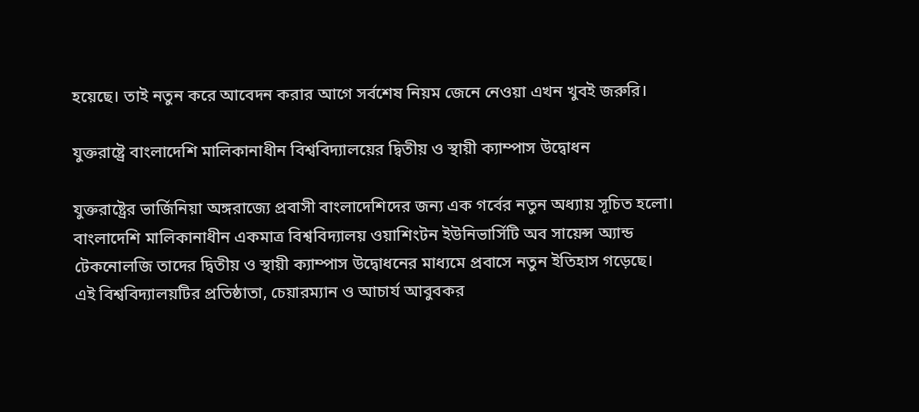হয়েছে। তাই নতুন করে আবেদন করার আগে সর্বশেষ নিয়ম জেনে নেওয়া এখন খুবই জরুরি।

যুক্তরাষ্ট্রে বাংলাদেশি মালিকানাধীন বিশ্ববিদ্যালয়ের দ্বিতীয় ও স্থায়ী ক্যাম্পাস উদ্বোধন

যুক্তরাষ্ট্রের ভার্জিনিয়া অঙ্গরাজ্যে প্রবাসী বাংলাদেশিদের জন্য এক গর্বের নতুন অধ্যায় সূচিত হলো। বাংলাদেশি মালিকানাধীন একমাত্র বিশ্ববিদ্যালয় ওয়াশিংটন ইউনিভার্সিটি অব সায়েন্স অ্যান্ড টেকনোলজি তাদের দ্বিতীয় ও স্থায়ী ক্যাম্পাস উদ্বোধনের মাধ্যমে প্রবাসে নতুন ইতিহাস গড়েছে।   এই বিশ্ববিদ্যালয়টির প্রতিষ্ঠাতা, চেয়ারম্যান ও আচার্য আবুবকর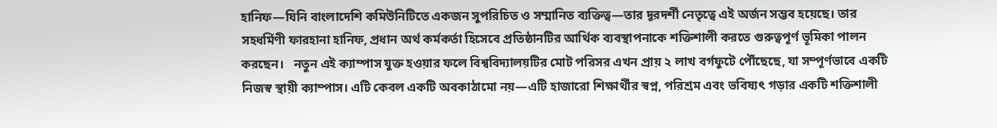হানিফ—যিনি বাংলাদেশি কমিউনিটিতে একজন সুপরিচিত ও সম্মানিত ব্যক্তিত্ব—তার দূরদর্শী নেতৃত্বে এই অর্জন সম্ভব হয়েছে। তার সহধর্মিণী ফারহানা হানিফ, প্রধান অর্থ কর্মকর্তা হিসেবে প্রতিষ্ঠানটির আর্থিক ব্যবস্থাপনাকে শক্তিশালী করতে গুরুত্বপূর্ণ ভূমিকা পালন করছেন।   নতুন এই ক্যাম্পাস যুক্ত হওয়ার ফলে বিশ্ববিদ্যালয়টির মোট পরিসর এখন প্রায় ২ লাখ বর্গফুটে পৌঁছেছে, যা সম্পূর্ণভাবে একটি নিজস্ব স্থায়ী ক্যাম্পাস। এটি কেবল একটি অবকাঠামো নয়—এটি হাজারো শিক্ষার্থীর স্বপ্ন, পরিশ্রম এবং ভবিষ্যৎ গড়ার একটি শক্তিশালী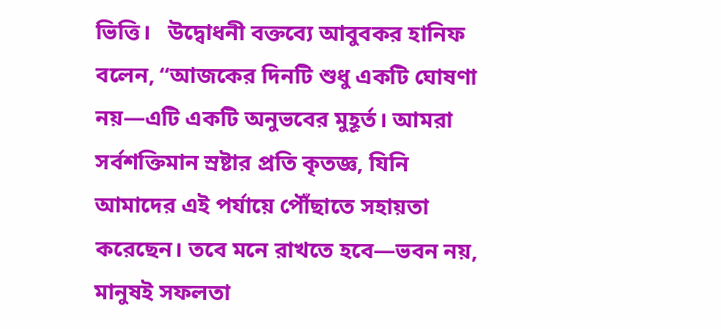ভিত্তি।   উদ্বোধনী বক্তব্যে আবুবকর হানিফ বলেন, “আজকের দিনটি শুধু একটি ঘোষণা নয়—এটি একটি অনুভবের মুহূর্ত। আমরা সর্বশক্তিমান স্রষ্টার প্রতি কৃতজ্ঞ, যিনি আমাদের এই পর্যায়ে পৌঁছাতে সহায়তা করেছেন। তবে মনে রাখতে হবে—ভবন নয়, মানুষই সফলতা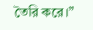তৈরি করে।”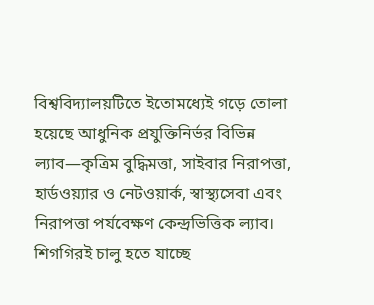বিশ্ববিদ্যালয়টিতে ইতোমধ্যেই গড়ে তোলা হয়েছে আধুনিক প্রযুক্তিনির্ভর বিভিন্ন ল্যাব—কৃত্রিম বুদ্ধিমত্তা, সাইবার নিরাপত্তা, হার্ডওয়্যার ও নেটওয়ার্ক, স্বাস্থ্যসেবা এবং নিরাপত্তা পর্যবেক্ষণ কেন্দ্রভিত্তিক ল্যাব। শিগগিরই চালু হতে যাচ্ছে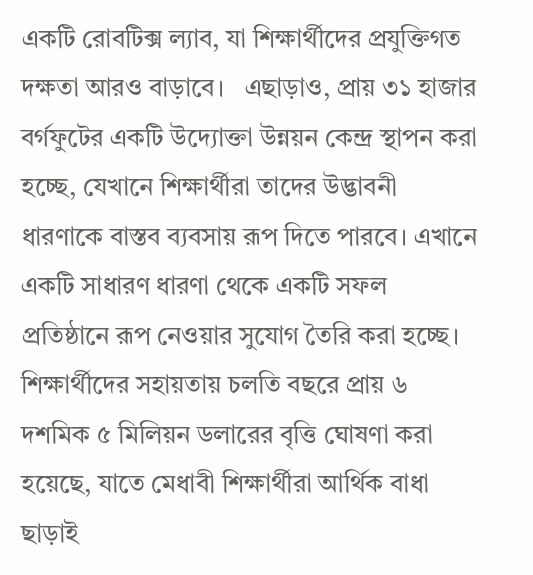একটি রোবটিক্স ল্যাব, যা শিক্ষার্থীদের প্রযুক্তিগত দক্ষতা আরও বাড়াবে।   এছাড়াও, প্রায় ৩১ হাজার বর্গফুটের একটি উদ্যোক্তা উন্নয়ন কেন্দ্র স্থাপন করা হচ্ছে, যেখানে শিক্ষার্থীরা তাদের উদ্ভাবনী ধারণাকে বাস্তব ব্যবসায় রূপ দিতে পারবে। এখানে একটি সাধারণ ধারণা থেকে একটি সফল প্রতিষ্ঠানে রূপ নেওয়ার সুযোগ তৈরি করা হচ্ছে।   শিক্ষার্থীদের সহায়তায় চলতি বছরে প্রায় ৬ দশমিক ৫ মিলিয়ন ডলারের বৃত্তি ঘোষণা করা হয়েছে, যাতে মেধাবী শিক্ষার্থীরা আর্থিক বাধা ছাড়াই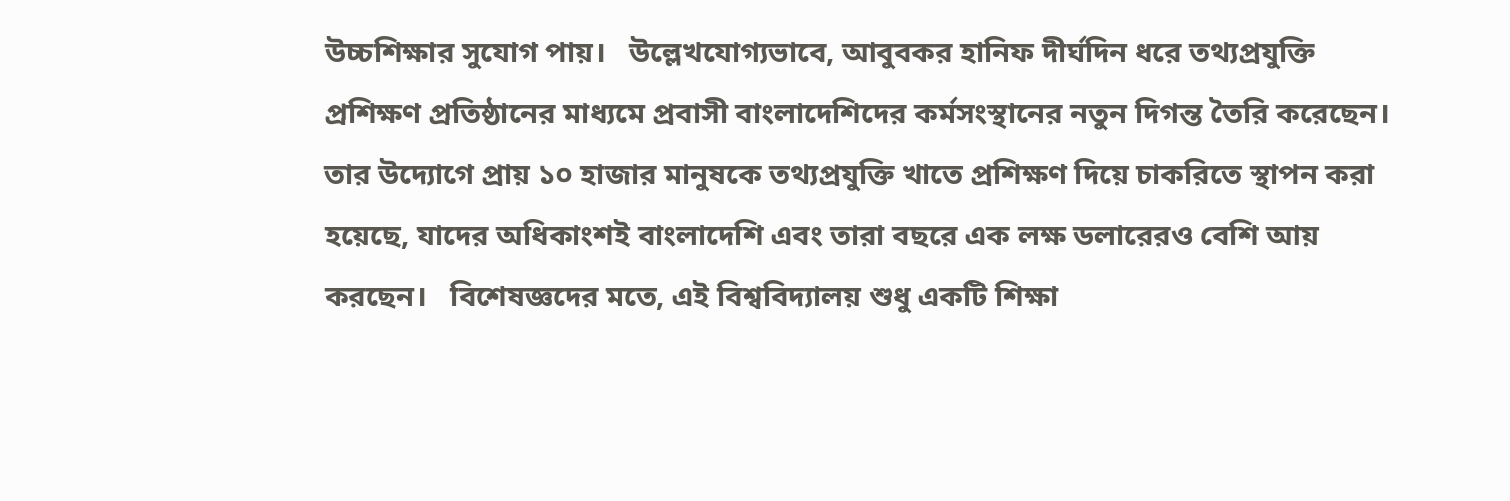উচ্চশিক্ষার সুযোগ পায়।   উল্লেখযোগ্যভাবে, আবুবকর হানিফ দীর্ঘদিন ধরে তথ্যপ্রযুক্তি প্রশিক্ষণ প্রতিষ্ঠানের মাধ্যমে প্রবাসী বাংলাদেশিদের কর্মসংস্থানের নতুন দিগন্ত তৈরি করেছেন। তার উদ্যোগে প্রায় ১০ হাজার মানুষকে তথ্যপ্রযুক্তি খাতে প্রশিক্ষণ দিয়ে চাকরিতে স্থাপন করা হয়েছে, যাদের অধিকাংশই বাংলাদেশি এবং তারা বছরে এক লক্ষ ডলারেরও বেশি আয় করছেন।   বিশেষজ্ঞদের মতে, এই বিশ্ববিদ্যালয় শুধু একটি শিক্ষা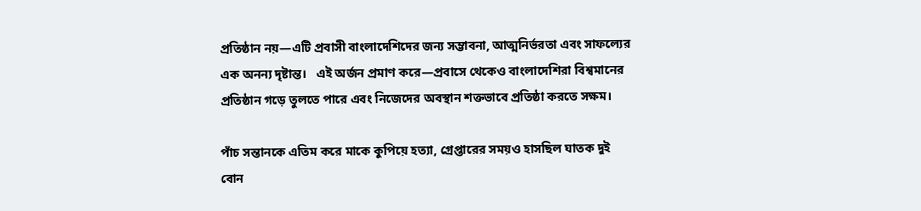প্রতিষ্ঠান নয়—এটি প্রবাসী বাংলাদেশিদের জন্য সম্ভাবনা, আত্মনির্ভরতা এবং সাফল্যের এক অনন্য দৃষ্টান্ত।   এই অর্জন প্রমাণ করে—প্রবাসে থেকেও বাংলাদেশিরা বিশ্বমানের প্রতিষ্ঠান গড়ে তুলতে পারে এবং নিজেদের অবস্থান শক্তভাবে প্রতিষ্ঠা করতে সক্ষম।

পাঁচ সন্তানকে এতিম করে মাকে কুপিয়ে হত্যা, গ্রেপ্তারের সময়ও হাসছিল ঘাতক দুই বোন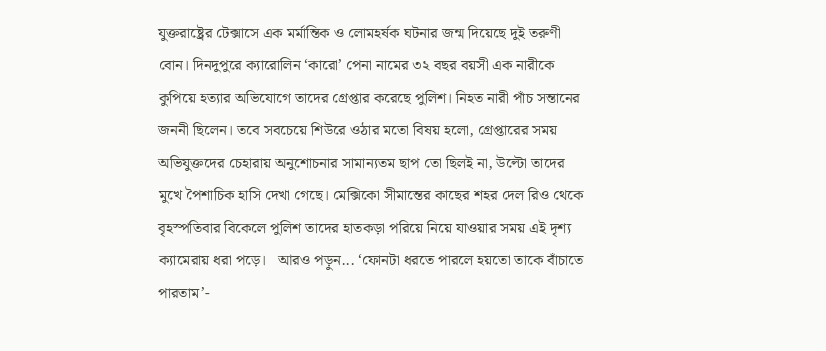যুক্তরাষ্ট্রের টেক্সাসে এক মর্মান্তিক ও লোমহর্ষক ঘটনার জন্ম দিয়েছে দুই তরুণী বোন। দিনদুপুরে ক্যারোলিন ‘কারো’ পেনা নামের ৩২ বছর বয়সী এক নারীকে কুপিয়ে হত্যার অভিযোগে তাদের গ্রেপ্তার করেছে পুলিশ। নিহত নারী পাঁচ সন্তানের জননী ছিলেন। তবে সবচেয়ে শিউরে ওঠার মতো বিষয় হলো, গ্রেপ্তারের সময় অভিযুক্তদের চেহারায় অনুশোচনার সামান্যতম ছাপ তো ছিলই না, উল্টো তাদের মুখে পৈশাচিক হাসি দেখা গেছে। মেক্সিকো সীমান্তের কাছের শহর দেল রিও থেকে বৃহস্পতিবার বিকেলে পুলিশ তাদের হাতকড়া পরিয়ে নিয়ে যাওয়ার সময় এই দৃশ্য ক্যামেরায় ধরা পড়ে।   আরও পড়ুন... ‘ফোনটা ধরতে পারলে হয়তো তাকে বাঁচাতে পারতাম’-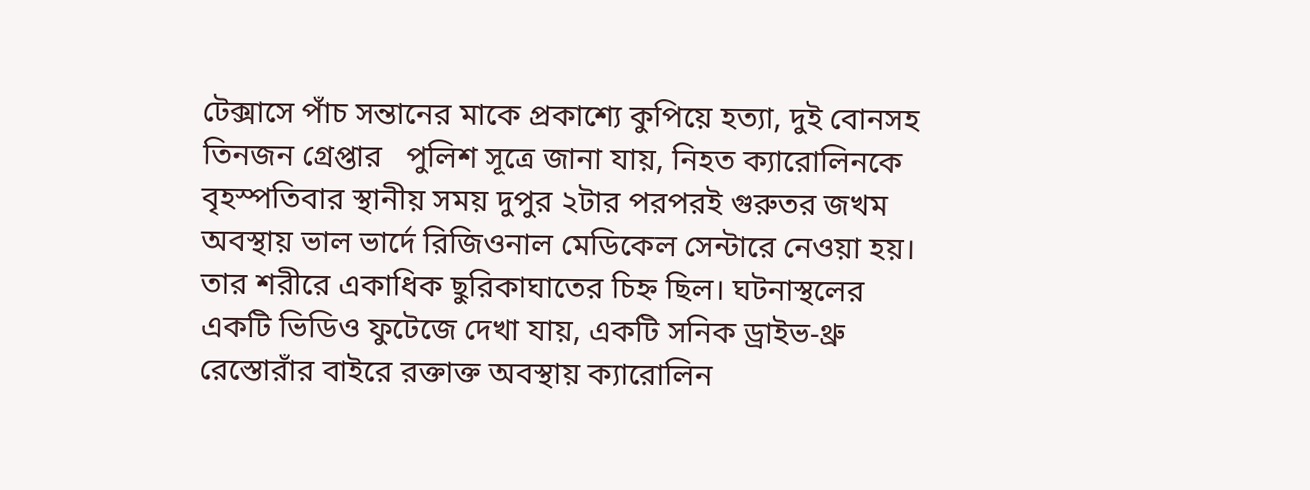টেক্সাসে পাঁচ সন্তানের মাকে প্রকাশ্যে কুপিয়ে হত্যা, দুই বোনসহ তিনজন গ্রেপ্তার   পুলিশ সূত্রে জানা যায়, নিহত ক্যারোলিনকে বৃহস্পতিবার স্থানীয় সময় দুপুর ২টার পরপরই গুরুতর জখম অবস্থায় ভাল ভার্দে রিজিওনাল মেডিকেল সেন্টারে নেওয়া হয়। তার শরীরে একাধিক ছুরিকাঘাতের চিহ্ন ছিল। ঘটনাস্থলের একটি ভিডিও ফুটেজে দেখা যায়, একটি সনিক ড্রাইভ-থ্রু রেস্তোরাঁর বাইরে রক্তাক্ত অবস্থায় ক্যারোলিন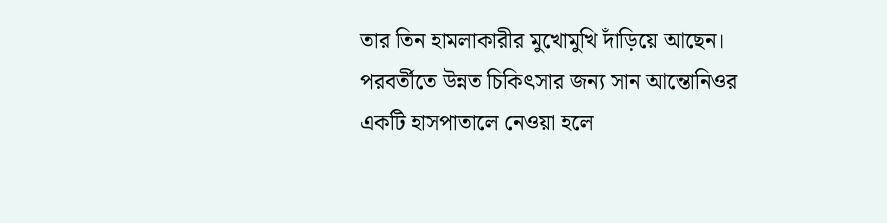তার তিন হামলাকারীর মুখোমুখি দাঁড়িয়ে আছেন।   পরবর্তীতে উন্নত চিকিৎসার জন্য সান আন্তোনিওর একটি হাসপাতালে নেওয়া হলে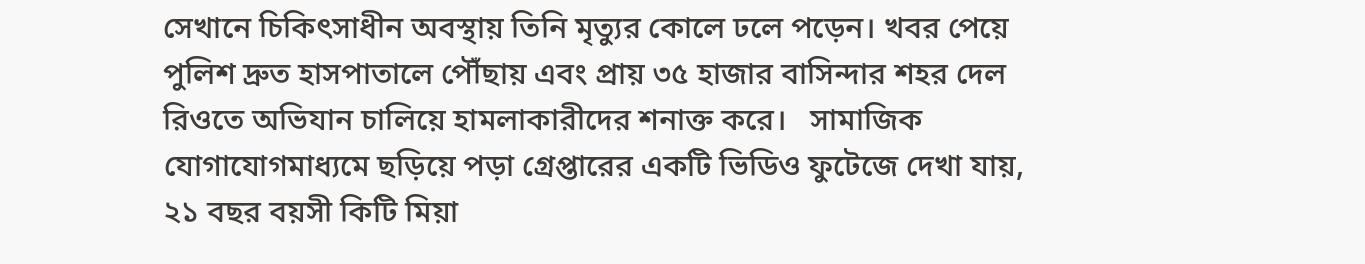সেখানে চিকিৎসাধীন অবস্থায় তিনি মৃত্যুর কোলে ঢলে পড়েন। খবর পেয়ে পুলিশ দ্রুত হাসপাতালে পৌঁছায় এবং প্রায় ৩৫ হাজার বাসিন্দার শহর দেল রিওতে অভিযান চালিয়ে হামলাকারীদের শনাক্ত করে।   সামাজিক যোগাযোগমাধ্যমে ছড়িয়ে পড়া গ্রেপ্তারের একটি ভিডিও ফুটেজে দেখা যায়, ২১ বছর বয়সী কিটি মিয়া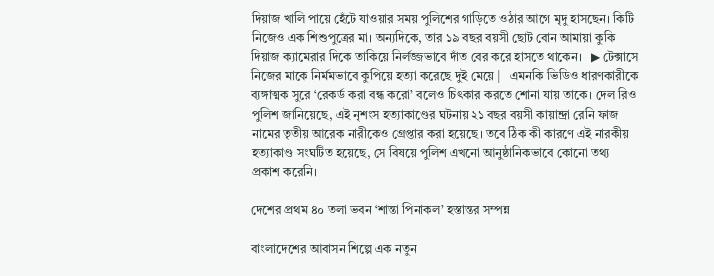দিয়াজ খালি পায়ে হেঁটে যাওয়ার সময় পুলিশের গাড়িতে ওঠার আগে মৃদু হাসছেন। কিটি নিজেও এক শিশুপুত্রের মা। অন্যদিকে, তার ১৯ বছর বয়সী ছোট বোন আমায়া কুকি দিয়াজ ক্যামেরার দিকে তাকিয়ে নির্লজ্জভাবে দাঁত বের করে হাসতে থাকেন।   ▶ টেক্সাসে নিজের মাকে নির্মমভাবে কুপিয়ে হত্যা করেছে দুই মেয়ে |   এমনকি ভিডিও ধারণকারীকে ব্যঙ্গাত্মক সুরে ‘রেকর্ড করা বন্ধ করো’ বলেও চিৎকার করতে শোনা যায় তাকে। দেল রিও পুলিশ জানিয়েছে, এই নৃশংস হত্যাকাণ্ডের ঘটনায় ২১ বছর বয়সী কায়ান্দ্রা রেনি ফাজ নামের তৃতীয় আরেক নারীকেও গ্রেপ্তার করা হয়েছে। তবে ঠিক কী কারণে এই নারকীয় হত্যাকাণ্ড সংঘটিত হয়েছে, সে বিষয়ে পুলিশ এখনো আনুষ্ঠানিকভাবে কোনো তথ্য প্রকাশ করেনি।

দেশের প্রথম ৪০ তলা ভবন ‘শান্তা পিনাকল’ হস্তান্তর সম্পন্ন

বাংলাদেশের আবাসন শিল্পে এক নতুন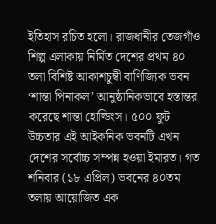ইতিহাস রচিত হলো। রাজধানীর তেজগাঁও শিল্প এলাকায় নির্মিত দেশের প্রথম ৪০ তলা বিশিষ্ট আকাশচুম্বী বাণিজ্যিক ভবন ‘শান্তা পিনাকল’ আনুষ্ঠানিকভাবে হস্তান্তর করেছে শান্তা হোল্ডিংস। ৫০০ ফুট উচ্চতার এই আইকনিক ভবনটি এখন দেশের সর্বোচ্চ সম্পন্ন হওয়া ইমারত। গত শনিবার (১৮ এপ্রিল) ভবনের ৪০তম তলায় আয়োজিত এক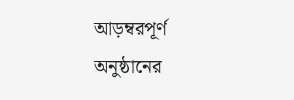আড়ম্বরপূর্ণ অনুষ্ঠানের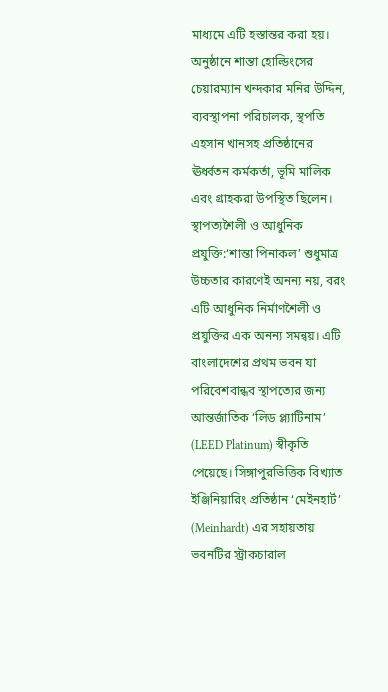মাধ্যমে এটি হস্তান্তর করা হয়। অনুষ্ঠানে শান্তা হোল্ডিংসের চেয়ারম্যান খন্দকার মনির উদ্দিন, ব্যবস্থাপনা পরিচালক, স্থপতি এহসান খানসহ প্রতিষ্ঠানের ঊর্ধ্বতন কর্মকর্তা, ভূমি মালিক এবং গ্রাহকরা উপস্থিত ছিলেন। স্থাপত্যশৈলী ও আধুনিক প্রযুক্তি:‘শান্তা পিনাকল’ শুধুমাত্র উচ্চতার কারণেই অনন্য নয়, বরং এটি আধুনিক নির্মাণশৈলী ও প্রযুক্তির এক অনন্য সমন্বয়। এটি বাংলাদেশের প্রথম ভবন যা পরিবেশবান্ধব স্থাপত্যের জন্য আন্তর্জাতিক ‘লিড প্ল্যাটিনাম’ (LEED Platinum) স্বীকৃতি পেয়েছে। সিঙ্গাপুরভিত্তিক বিখ্যাত ইঞ্জিনিয়ারিং প্রতিষ্ঠান ‘মেইনহার্ট’ (Meinhardt) এর সহায়তায় ভবনটির স্ট্রাকচারাল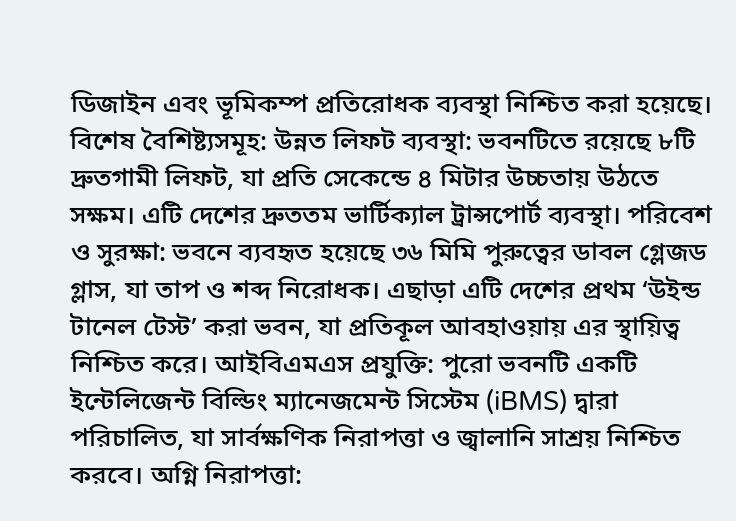ডিজাইন এবং ভূমিকম্প প্রতিরোধক ব্যবস্থা নিশ্চিত করা হয়েছে। বিশেষ বৈশিষ্ট্যসমূহ: উন্নত লিফট ব্যবস্থা: ভবনটিতে রয়েছে ৮টি দ্রুতগামী লিফট, যা প্রতি সেকেন্ডে ৪ মিটার উচ্চতায় উঠতে সক্ষম। এটি দেশের দ্রুততম ভার্টিক্যাল ট্রান্সপোর্ট ব্যবস্থা। পরিবেশ ও সুরক্ষা: ভবনে ব্যবহৃত হয়েছে ৩৬ মিমি পুরুত্বের ডাবল গ্লেজড গ্লাস, যা তাপ ও শব্দ নিরোধক। এছাড়া এটি দেশের প্রথম ‘উইন্ড টানেল টেস্ট’ করা ভবন, যা প্রতিকূল আবহাওয়ায় এর স্থায়িত্ব নিশ্চিত করে। আইবিএমএস প্রযুক্তি: পুরো ভবনটি একটি ইন্টেলিজেন্ট বিল্ডিং ম্যানেজমেন্ট সিস্টেম (iBMS) দ্বারা পরিচালিত, যা সার্বক্ষণিক নিরাপত্তা ও জ্বালানি সাশ্রয় নিশ্চিত করবে। অগ্নি নিরাপত্তা: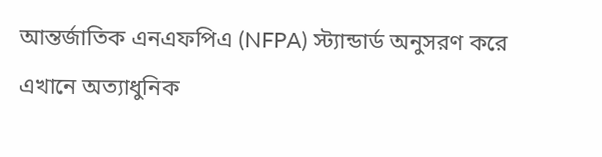আন্তর্জাতিক এনএফপিএ (NFPA) স্ট্যান্ডার্ড অনুসরণ করে এখানে অত্যাধুনিক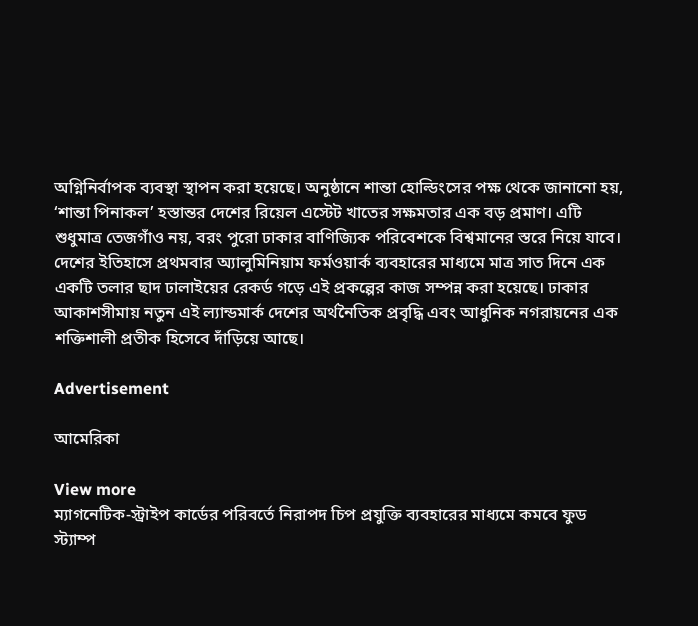অগ্নিনির্বাপক ব্যবস্থা স্থাপন করা হয়েছে। অনুষ্ঠানে শান্তা হোল্ডিংসের পক্ষ থেকে জানানো হয়, ‘শান্তা পিনাকল’ হস্তান্তর দেশের রিয়েল এস্টেট খাতের সক্ষমতার এক বড় প্রমাণ। এটি শুধুমাত্র তেজগাঁও নয়, বরং পুরো ঢাকার বাণিজ্যিক পরিবেশকে বিশ্বমানের স্তরে নিয়ে যাবে। দেশের ইতিহাসে প্রথমবার অ্যালুমিনিয়াম ফর্মওয়ার্ক ব্যবহারের মাধ্যমে মাত্র সাত দিনে এক একটি তলার ছাদ ঢালাইয়ের রেকর্ড গড়ে এই প্রকল্পের কাজ সম্পন্ন করা হয়েছে। ঢাকার আকাশসীমায় নতুন এই ল্যান্ডমার্ক দেশের অর্থনৈতিক প্রবৃদ্ধি এবং আধুনিক নগরায়নের এক শক্তিশালী প্রতীক হিসেবে দাঁড়িয়ে আছে।

Advertisement

আমেরিকা

View more
ম্যাগনেটিক-স্ট্রাইপ কার্ডের পরিবর্তে নিরাপদ চিপ প্রযুক্তি ব্যবহারের মাধ্যমে কমবে ফুড স্ট্যাম্প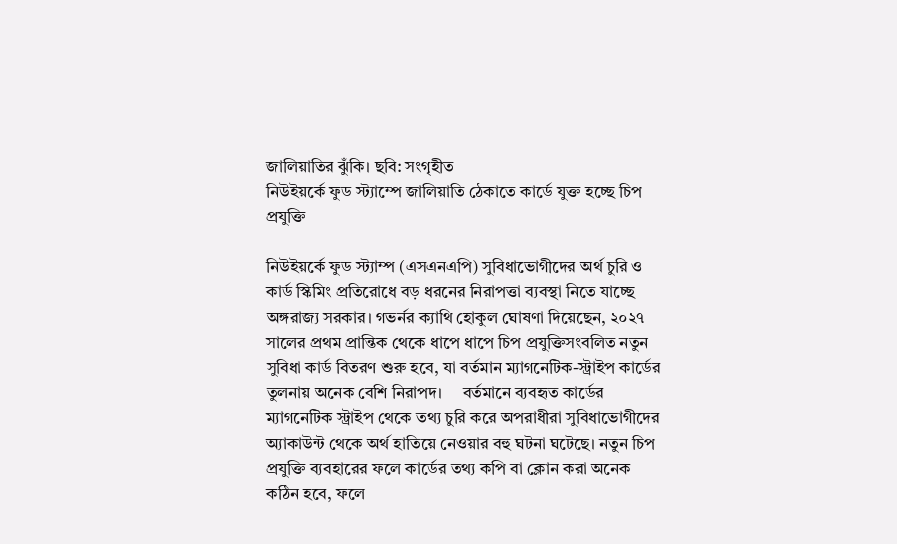জালিয়াতির ঝুঁকি। ছবি: সংগৃহীত
নিউইয়র্কে ফুড স্ট্যাম্পে জালিয়াতি ঠেকাতে কার্ডে যুক্ত হচ্ছে চিপ প্রযুক্তি

নিউইয়র্কে ফুড স্ট্যাম্প (এসএনএপি) সুবিধাভোগীদের অর্থ চুরি ও কার্ড স্কিমিং প্রতিরোধে বড় ধরনের নিরাপত্তা ব্যবস্থা নিতে যাচ্ছে অঙ্গরাজ্য সরকার। গভর্নর ক্যাথি হোকুল ঘোষণা দিয়েছেন, ২০২৭ সালের প্রথম প্রান্তিক থেকে ধাপে ধাপে চিপ প্রযুক্তিসংবলিত নতুন সুবিধা কার্ড বিতরণ শুরু হবে, যা বর্তমান ম্যাগনেটিক-স্ট্রাইপ কার্ডের তুলনায় অনেক বেশি নিরাপদ।     বর্তমানে ব্যবহৃত কার্ডের ম্যাগনেটিক স্ট্রাইপ থেকে তথ্য চুরি করে অপরাধীরা সুবিধাভোগীদের অ্যাকাউন্ট থেকে অর্থ হাতিয়ে নেওয়ার বহু ঘটনা ঘটেছে। নতুন চিপ প্রযুক্তি ব্যবহারের ফলে কার্ডের তথ্য কপি বা ক্লোন করা অনেক কঠিন হবে, ফলে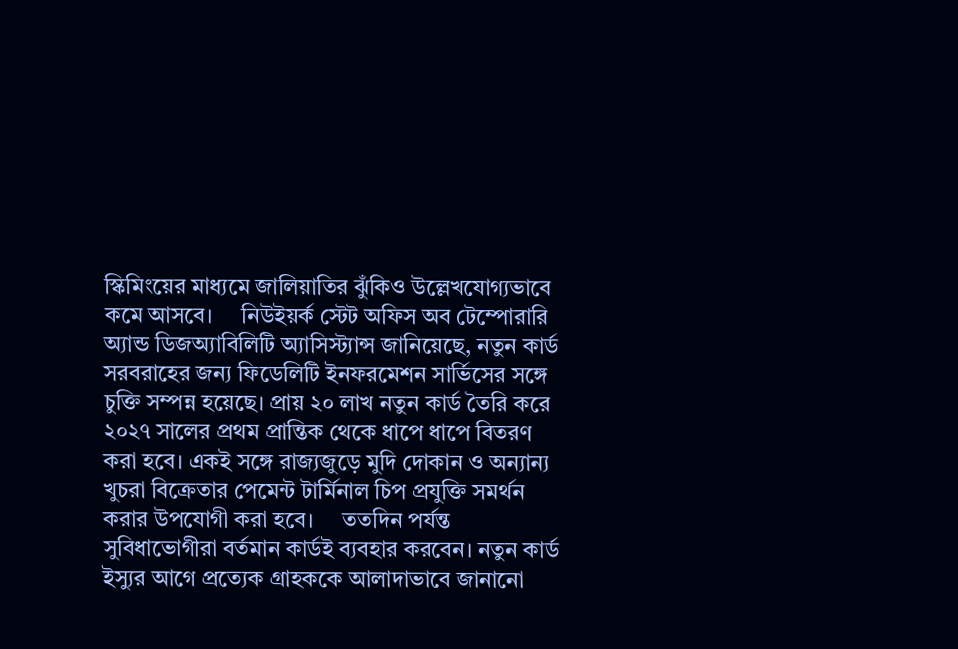স্কিমিংয়ের মাধ্যমে জালিয়াতির ঝুঁকিও উল্লেখযোগ্যভাবে কমে আসবে।     নিউইয়র্ক স্টেট অফিস অব টেম্পোরারি অ্যান্ড ডিজঅ্যাবিলিটি অ্যাসিস্ট্যান্স জানিয়েছে, নতুন কার্ড সরবরাহের জন্য ফিডেলিটি ইনফরমেশন সার্ভিসের সঙ্গে চুক্তি সম্পন্ন হয়েছে। প্রায় ২০ লাখ নতুন কার্ড তৈরি করে ২০২৭ সালের প্রথম প্রান্তিক থেকে ধাপে ধাপে বিতরণ করা হবে। একই সঙ্গে রাজ্যজুড়ে মুদি দোকান ও অন্যান্য খুচরা বিক্রেতার পেমেন্ট টার্মিনাল চিপ প্রযুক্তি সমর্থন করার উপযোগী করা হবে।     ততদিন পর্যন্ত সুবিধাভোগীরা বর্তমান কার্ডই ব্যবহার করবেন। নতুন কার্ড ইস্যুর আগে প্রত্যেক গ্রাহককে আলাদাভাবে জানানো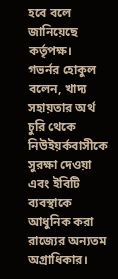হবে বলে জানিয়েছে কর্তৃপক্ষ।     গভর্নর হোকুল বলেন, খাদ্য সহায়তার অর্থ চুরি থেকে নিউইয়র্কবাসীকে সুরক্ষা দেওয়া এবং ইবিটি ব্যবস্থাকে আধুনিক করা রাজ্যের অন্যতম অগ্রাধিকার।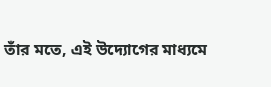তাঁর মতে, এই উদ্যোগের মাধ্যমে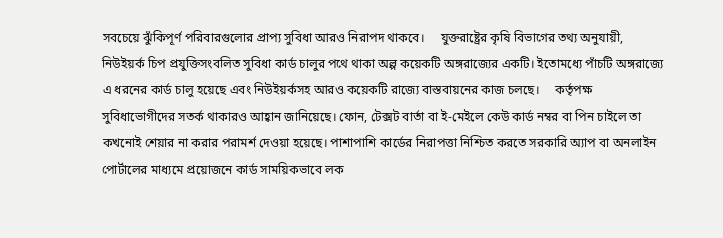সবচেয়ে ঝুঁকিপূর্ণ পরিবারগুলোর প্রাপ্য সুবিধা আরও নিরাপদ থাকবে।     যুক্তরাষ্ট্রের কৃষি বিভাগের তথ্য অনুযায়ী, নিউইয়র্ক চিপ প্রযুক্তিসংবলিত সুবিধা কার্ড চালুর পথে থাকা অল্প কয়েকটি অঙ্গরাজ্যের একটি। ইতোমধ্যে পাঁচটি অঙ্গরাজ্যে এ ধরনের কার্ড চালু হয়েছে এবং নিউইয়র্কসহ আরও কয়েকটি রাজ্যে বাস্তবায়নের কাজ চলছে।     কর্তৃপক্ষ সুবিধাভোগীদের সতর্ক থাকারও আহ্বান জানিয়েছে। ফোন, টেক্সট বার্তা বা ই-মেইলে কেউ কার্ড নম্বর বা পিন চাইলে তা কখনোই শেয়ার না করার পরামর্শ দেওয়া হয়েছে। পাশাপাশি কার্ডের নিরাপত্তা নিশ্চিত করতে সরকারি অ্যাপ বা অনলাইন পোর্টালের মাধ্যমে প্রয়োজনে কার্ড সাময়িকভাবে লক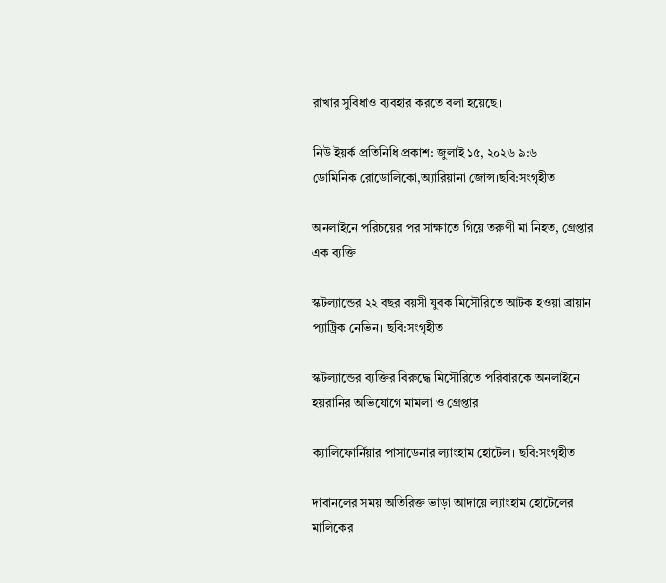রাখার সুবিধাও ব্যবহার করতে বলা হয়েছে।

নিউ ইয়র্ক প্রতিনিধি প্রকাশ: জুলাই ১৫, ২০২৬ ৯:৬
ডোমিনিক রোডোলিকো,অ্যারিয়ানা জোন্স।ছবি:সংগৃহীত

অনলাইনে পরিচয়ের পর সাক্ষাতে গিয়ে তরুণী মা নিহত, গ্রেপ্তার এক ব্যক্তি

স্কটল্যান্ডের ২২ বছর বয়সী যুবক মিসৌরিতে আটক হওয়া ব্রায়ান প্যাট্রিক নেভিন। ছবি:সংগৃহীত

স্কটল্যান্ডের ব্যক্তির বিরুদ্ধে মিসৌরিতে পরিবারকে অনলাইনে হয়রানির অভিযোগে মামলা ও গ্রেপ্তার

ক্যালিফোর্নিয়ার পাসাডেনার ল্যাংহাম হোটেল। ছবি:সংগৃহীত

দাবানলের সময় অতিরিক্ত ভাড়া আদায়ে ল্যাংহাম হোটেলের মালিকের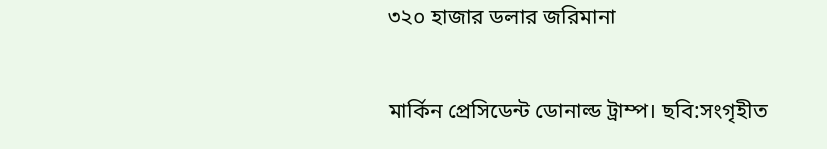৩২০ হাজার ডলার জরিমানা

মার্কিন প্রেসিডেন্ট ডোনাল্ড ট্রাম্প। ছবি:সংগৃহীত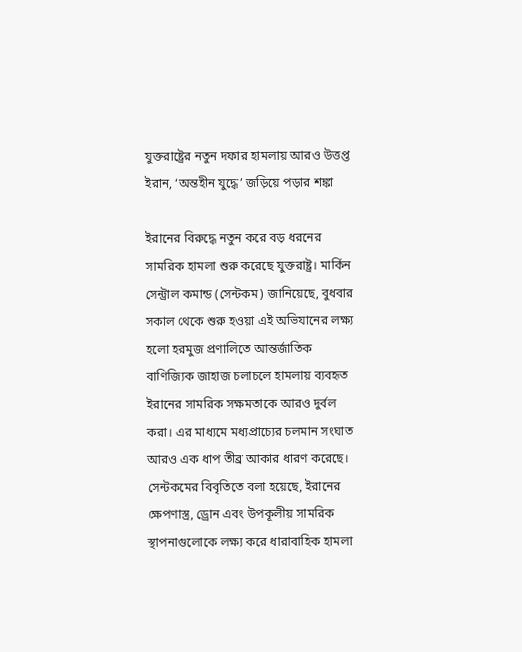যুক্তরাষ্ট্রের নতুন দফার হামলায় আরও উত্তপ্ত ইরান, ‘অন্তহীন যুদ্ধে’ জড়িয়ে পড়ার শঙ্কা

ইরানের বিরুদ্ধে নতুন করে বড় ধরনের সামরিক হামলা শুরু করেছে যুক্তরাষ্ট্র। মার্কিন সেন্ট্রাল কমান্ড (সেন্টকম) জানিয়েছে, বুধবার সকাল থেকে শুরু হওয়া এই অভিযানের লক্ষ্য হলো হরমুজ প্রণালিতে আন্তর্জাতিক বাণিজ্যিক জাহাজ চলাচলে হামলায় ব্যবহৃত ইরানের সামরিক সক্ষমতাকে আরও দুর্বল করা। এর মাধ্যমে মধ্যপ্রাচ্যের চলমান সংঘাত আরও এক ধাপ তীব্র আকার ধারণ করেছে।   সেন্টকমের বিবৃতিতে বলা হয়েছে, ইরানের ক্ষেপণাস্ত্র, ড্রোন এবং উপকূলীয় সামরিক স্থাপনাগুলোকে লক্ষ্য করে ধারাবাহিক হামলা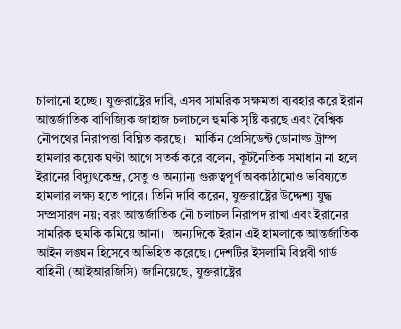চালানো হচ্ছে। যুক্তরাষ্ট্রের দাবি, এসব সামরিক সক্ষমতা ব্যবহার করে ইরান আন্তর্জাতিক বাণিজ্যিক জাহাজ চলাচলে হুমকি সৃষ্টি করছে এবং বৈশ্বিক নৌপথের নিরাপত্তা বিঘ্নিত করছে।   মার্কিন প্রেসিডেন্ট ডোনাল্ড ট্রাম্প হামলার কয়েক ঘণ্টা আগে সতর্ক করে বলেন, কূটনৈতিক সমাধান না হলে ইরানের বিদ্যুৎকেন্দ্র, সেতু ও অন্যান্য গুরুত্বপূর্ণ অবকাঠামোও ভবিষ্যতে হামলার লক্ষ্য হতে পারে। তিনি দাবি করেন, যুক্তরাষ্ট্রের উদ্দেশ্য যুদ্ধ সম্প্রসারণ নয়; বরং আন্তর্জাতিক নৌ চলাচল নিরাপদ রাখা এবং ইরানের সামরিক হুমকি কমিয়ে আনা।   অন্যদিকে ইরান এই হামলাকে আন্তর্জাতিক আইন লঙ্ঘন হিসেবে অভিহিত করেছে। দেশটির ইসলামি বিপ্লবী গার্ড বাহিনী (আইআরজিসি) জানিয়েছে, যুক্তরাষ্ট্রের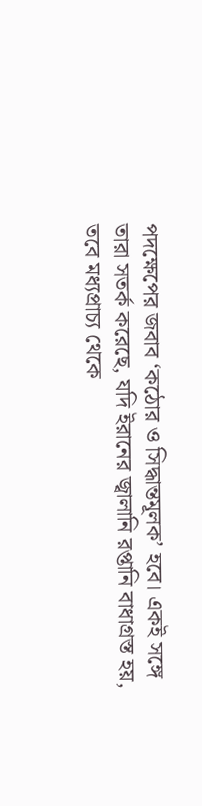পদক্ষেপের জবাব ‘কঠোর ও সিদ্ধান্তমূলক’ হবে। একই সঙ্গে তারা সতর্ক করেছে, যদি ইরানের জ্বালানি রপ্তানি বাধাগ্রস্ত হয়, তবে মধ্যপ্রাচ্য থেকে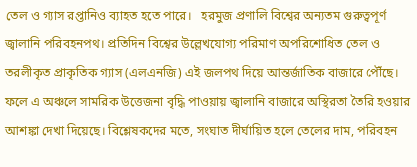তেল ও গ্যাস রপ্তানিও ব্যাহত হতে পারে।   হরমুজ প্রণালি বিশ্বের অন্যতম গুরুত্বপূর্ণ জ্বালানি পরিবহনপথ। প্রতিদিন বিশ্বের উল্লেখযোগ্য পরিমাণ অপরিশোধিত তেল ও তরলীকৃত প্রাকৃতিক গ্যাস (এলএনজি) এই জলপথ দিয়ে আন্তর্জাতিক বাজারে পৌঁছে। ফলে এ অঞ্চলে সামরিক উত্তেজনা বৃদ্ধি পাওয়ায় জ্বালানি বাজারে অস্থিরতা তৈরি হওয়ার আশঙ্কা দেখা দিয়েছে। বিশ্লেষকদের মতে, সংঘাত দীর্ঘায়িত হলে তেলের দাম, পরিবহন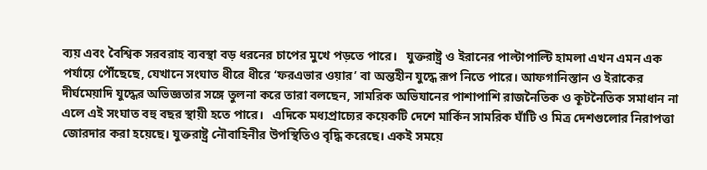ব্যয় এবং বৈশ্বিক সরবরাহ ব্যবস্থা বড় ধরনের চাপের মুখে পড়তে পারে।   যুক্তরাষ্ট্র ও ইরানের পাল্টাপাল্টি হামলা এখন এমন এক পর্যায়ে পৌঁছেছে, যেখানে সংঘাত ধীরে ধীরে ‘ফরএভার ওয়ার’ বা অন্তহীন যুদ্ধে রূপ নিতে পারে। আফগানিস্তান ও ইরাকের দীর্ঘমেয়াদি যুদ্ধের অভিজ্ঞতার সঙ্গে তুলনা করে তারা বলছেন, সামরিক অভিযানের পাশাপাশি রাজনৈতিক ও কূটনৈতিক সমাধান না এলে এই সংঘাত বহু বছর স্থায়ী হতে পারে।   এদিকে মধ্যপ্রাচ্যের কয়েকটি দেশে মার্কিন সামরিক ঘাঁটি ও মিত্র দেশগুলোর নিরাপত্তা জোরদার করা হয়েছে। যুক্তরাষ্ট্র নৌবাহিনীর উপস্থিতিও বৃদ্ধি করেছে। একই সময়ে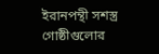ইরানপন্থী সশস্ত্র গোষ্ঠীগুলোর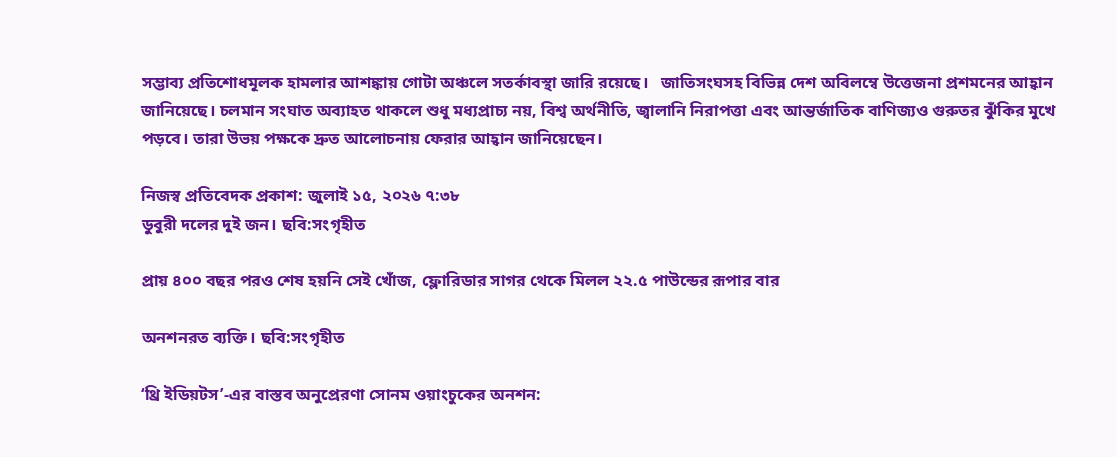সম্ভাব্য প্রতিশোধমূলক হামলার আশঙ্কায় গোটা অঞ্চলে সতর্কাবস্থা জারি রয়েছে।   জাতিসংঘসহ বিভিন্ন দেশ অবিলম্বে উত্তেজনা প্রশমনের আহ্বান জানিয়েছে। চলমান সংঘাত অব্যাহত থাকলে শুধু মধ্যপ্রাচ্য নয়, বিশ্ব অর্থনীতি, জ্বালানি নিরাপত্তা এবং আন্তর্জাতিক বাণিজ্যও গুরুতর ঝুঁকির মুখে পড়বে। তারা উভয় পক্ষকে দ্রুত আলোচনায় ফেরার আহ্বান জানিয়েছেন।

নিজস্ব প্রতিবেদক প্রকাশ: জুলাই ১৫, ২০২৬ ৭:৩৮
ডুবুরী দলের দুই জন। ছবি:সংগৃহীত

প্রায় ৪০০ বছর পরও শেষ হয়নি সেই খোঁজ, ফ্লোরিডার সাগর থেকে মিলল ২২.৫ পাউন্ডের রূপার বার

অনশনরত ব্যক্তি। ছবি:সংগৃহীত

‘থ্রি ইডিয়টস’-এর বাস্তব অনুপ্রেরণা সোনম ওয়াংচুকের অনশন: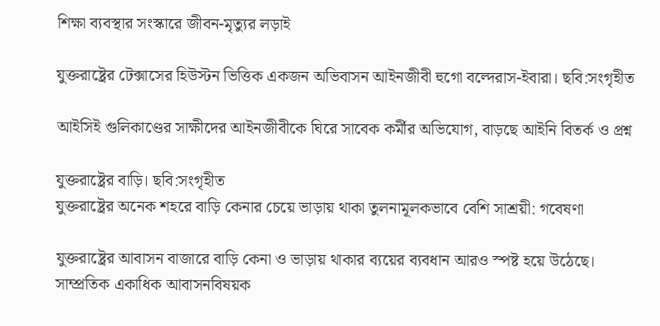শিক্ষা ব্যবস্থার সংস্কারে জীবন-মৃত্যুর লড়াই

যুক্তরাষ্ট্রের টেক্সাসের হিউস্টন ভিত্তিক একজন অভিবাসন আইনজীবী হুগো বল্দেরাস-ইবারা। ছবি:সংগৃহীত

আইসিই গুলিকাণ্ডের সাক্ষীদের আইনজীবীকে ঘিরে সাবেক কর্মীর অভিযোগ, বাড়ছে আইনি বিতর্ক ও প্রশ্ন

যুক্তরাষ্ট্রের বাড়ি। ছবি:সংগৃহীত
যুক্তরাষ্ট্রের অনেক শহরে বাড়ি কেনার চেয়ে ভাড়ায় থাকা তুলনামূলকভাবে বেশি সাশ্রয়ী: গবেষণা

যুক্তরাষ্ট্রের আবাসন বাজারে বাড়ি কেনা ও ভাড়ায় থাকার ব্যয়ের ব্যবধান আরও স্পষ্ট হয়ে উঠেছে। সাম্প্রতিক একাধিক আবাসনবিষয়ক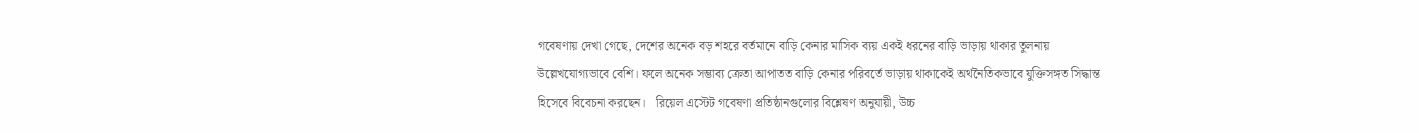গবেষণায় দেখা গেছে, দেশের অনেক বড় শহরে বর্তমানে বাড়ি কেনার মাসিক ব্যয় একই ধরনের বাড়ি ভাড়ায় থাকার তুলনায় উল্লেখযোগ্যভাবে বেশি। ফলে অনেক সম্ভাব্য ক্রেতা আপাতত বাড়ি কেনার পরিবর্তে ভাড়ায় থাকাকেই অর্থনৈতিকভাবে যুক্তিসঙ্গত সিদ্ধান্ত হিসেবে বিবেচনা করছেন।   রিয়েল এস্টেট গবেষণা প্রতিষ্ঠানগুলোর বিশ্লেষণ অনুযায়ী, উচ্চ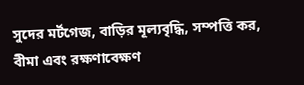সুদের মর্টগেজ, বাড়ির মূল্যবৃদ্ধি, সম্পত্তি কর, বীমা এবং রক্ষণাবেক্ষণ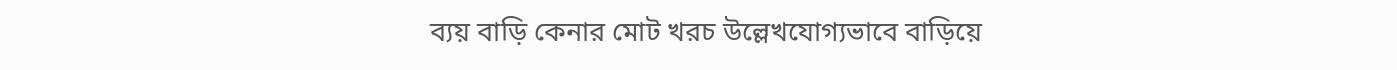ব্যয় বাড়ি কেনার মোট খরচ উল্লেখযোগ্যভাবে বাড়িয়ে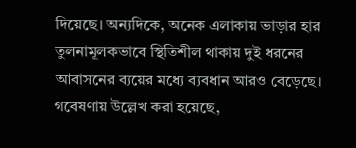দিয়েছে। অন্যদিকে, অনেক এলাকায় ভাড়ার হার তুলনামূলকভাবে স্থিতিশীল থাকায় দুই ধরনের আবাসনের ব্যয়ের মধ্যে ব্যবধান আরও বেড়েছে।   গবেষণায় উল্লেখ করা হয়েছে,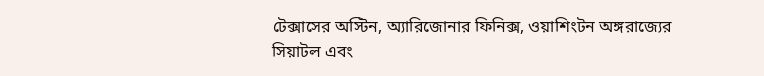টেক্সাসের অস্টিন, অ্যারিজোনার ফিনিক্স, ওয়াশিংটন অঙ্গরাজ্যের সিয়াটল এবং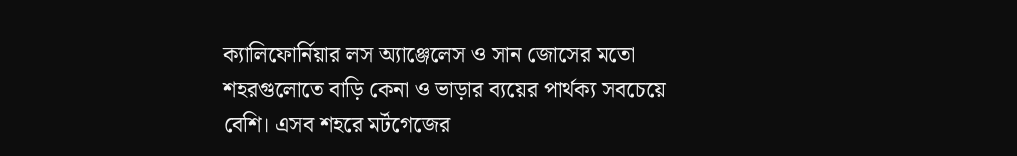ক্যালিফোর্নিয়ার লস অ্যাঞ্জেলেস ও সান জোসের মতো শহরগুলোতে বাড়ি কেনা ও ভাড়ার ব্যয়ের পার্থক্য সবচেয়ে বেশি। এসব শহরে মর্টগেজের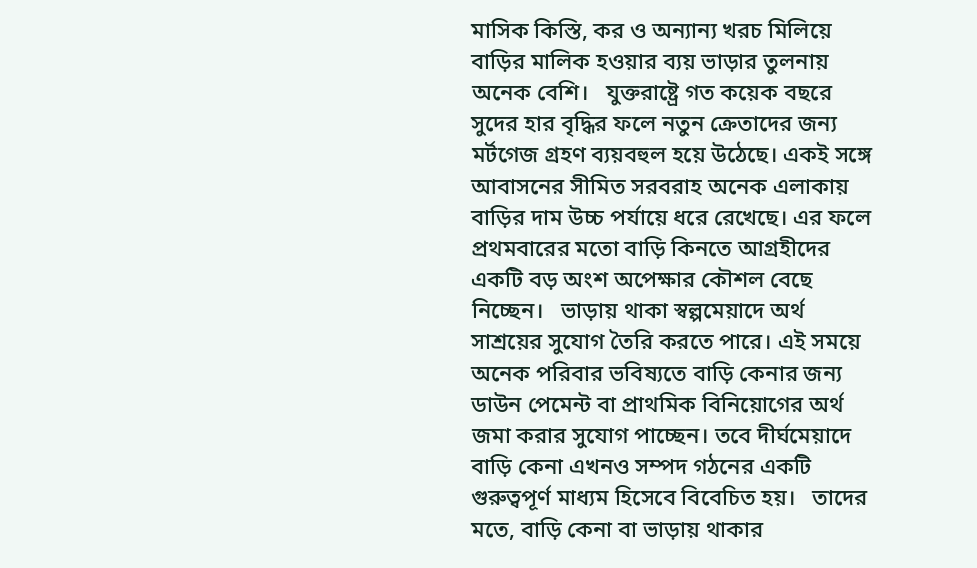মাসিক কিস্তি, কর ও অন্যান্য খরচ মিলিয়ে বাড়ির মালিক হওয়ার ব্যয় ভাড়ার তুলনায় অনেক বেশি।   যুক্তরাষ্ট্রে গত কয়েক বছরে সুদের হার বৃদ্ধির ফলে নতুন ক্রেতাদের জন্য মর্টগেজ গ্রহণ ব্যয়বহুল হয়ে উঠেছে। একই সঙ্গে আবাসনের সীমিত সরবরাহ অনেক এলাকায় বাড়ির দাম উচ্চ পর্যায়ে ধরে রেখেছে। এর ফলে প্রথমবারের মতো বাড়ি কিনতে আগ্রহীদের একটি বড় অংশ অপেক্ষার কৌশল বেছে নিচ্ছেন।   ভাড়ায় থাকা স্বল্পমেয়াদে অর্থ সাশ্রয়ের সুযোগ তৈরি করতে পারে। এই সময়ে অনেক পরিবার ভবিষ্যতে বাড়ি কেনার জন্য ডাউন পেমেন্ট বা প্রাথমিক বিনিয়োগের অর্থ জমা করার সুযোগ পাচ্ছেন। তবে দীর্ঘমেয়াদে বাড়ি কেনা এখনও সম্পদ গঠনের একটি গুরুত্বপূর্ণ মাধ্যম হিসেবে বিবেচিত হয়।   তাদের মতে, বাড়ি কেনা বা ভাড়ায় থাকার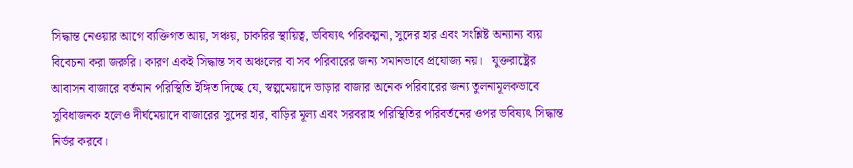সিদ্ধান্ত নেওয়ার আগে ব্যক্তিগত আয়, সঞ্চয়, চাকরির স্থায়িত্ব, ভবিষ্যৎ পরিকল্পনা, সুদের হার এবং সংশ্লিষ্ট অন্যান্য ব্যয় বিবেচনা করা জরুরি। কারণ একই সিদ্ধান্ত সব অঞ্চলের বা সব পরিবারের জন্য সমানভাবে প্রযোজ্য নয়।   যুক্তরাষ্ট্রের আবাসন বাজারে বর্তমান পরিস্থিতি ইঙ্গিত দিচ্ছে যে, স্বল্পমেয়াদে ভাড়ার বাজার অনেক পরিবারের জন্য তুলনামূলকভাবে সুবিধাজনক হলেও দীর্ঘমেয়াদে বাজারের সুদের হার, বাড়ির মূল্য এবং সরবরাহ পরিস্থিতির পরিবর্তনের ওপর ভবিষ্যৎ সিদ্ধান্ত নির্ভর করবে।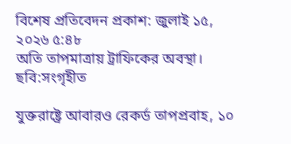বিশেষ প্রতিবেদন প্রকাশ: জুলাই ১৫, ২০২৬ ৫:৪৮
অতি তাপমাত্রায় ট্রাফিকের অবস্থা। ছবি:সংগৃহীত

যুক্তরাষ্ট্রে আবারও রেকর্ড তাপপ্রবাহ, ১০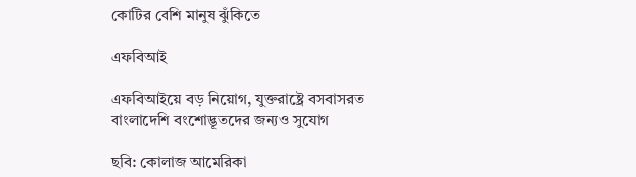কোটির বেশি মানুষ ঝুঁকিতে

এফবিআই

এফবিআইয়ে বড় নিয়োগ, যুক্তরাষ্ট্রে বসবাসরত বাংলাদেশি বংশোদ্ভূতদের জন্যও সুযোগ

ছবি: কোলাজ আমেরিকা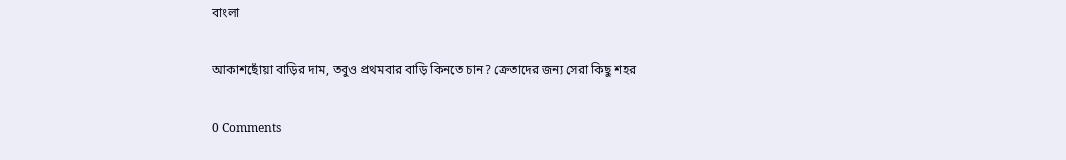বাংলা

আকাশছোঁয়া বাড়ির দাম, তবুও প্রথমবার বাড়ি কিনতে চান? ক্রেতাদের জন্য সেরা কিছু শহর

0 Comments